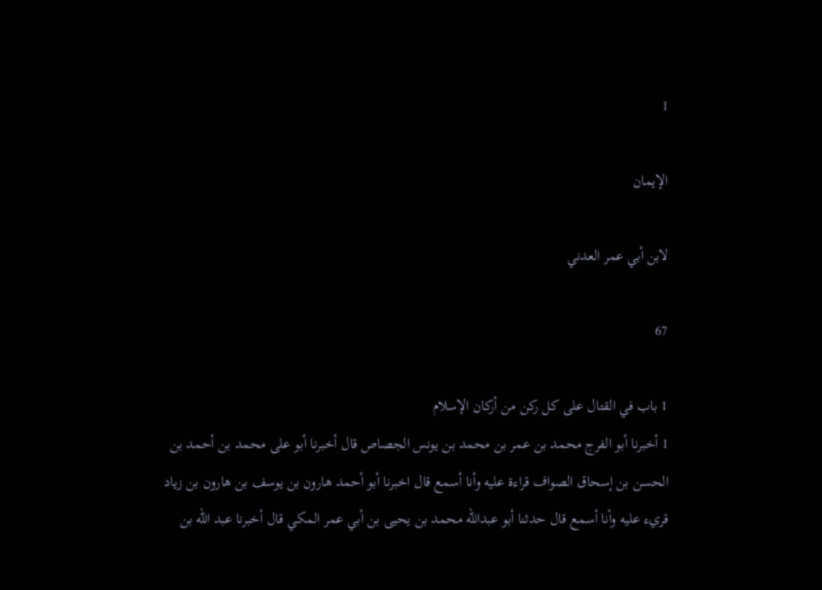1

الإيمان

لابن أبي عمر العدني

67

1 باب في القتال على كل ركن من أركان الإسلام
1 أخبرنا أبو الفرج محمد بن عمر بن محمد بن يونس الجصاص قال أخبرنا أبو على محمد بن أحمد بن الحسن بن إسحاق الصواف قراءة عليه وأنا أسمع قال اخبرنا أبو أحمد هارون بن يوسف بن هارون بن زياد قريء عليه وأنا أسمع قال حدثنا أبو عبدالله محمد بن يحيى بن أبي عمر المكي قال أخبرنا عبد الله بن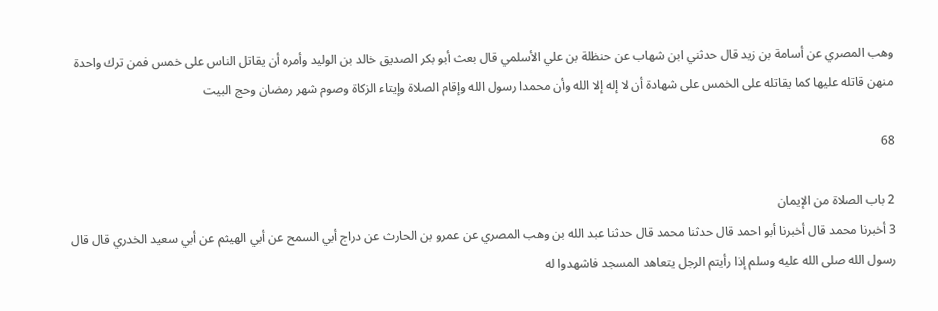وهب المصري عن أسامة بن زيد قال حدثني ابن شهاب عن حنظلة بن علي الأسلمي قال بعث أبو بكر الصديق خالد بن الوليد وأمره أن يقاتل الناس على خمس فمن ترك واحدة منهن قاتله عليها كما يقاتله على الخمس على شهادة أن لا إله إلا الله وأن محمدا رسول الله وإقام الصلاة وإيتاء الزكاة وصوم شهر رمضان وحج البيت

68

2 باب الصلاة من الإيمان
3 أخبرنا محمد قال أخبرنا أبو احمد قال حدثنا محمد قال حدثنا عبد الله بن وهب المصري عن عمرو بن الحارث عن دراج أبي السمح عن أبي الهيثم عن أبي سعيد الخدري قال قال رسول الله صلى الله عليه وسلم إذا رأيتم الرجل يتعاهد المسجد فاشهدوا له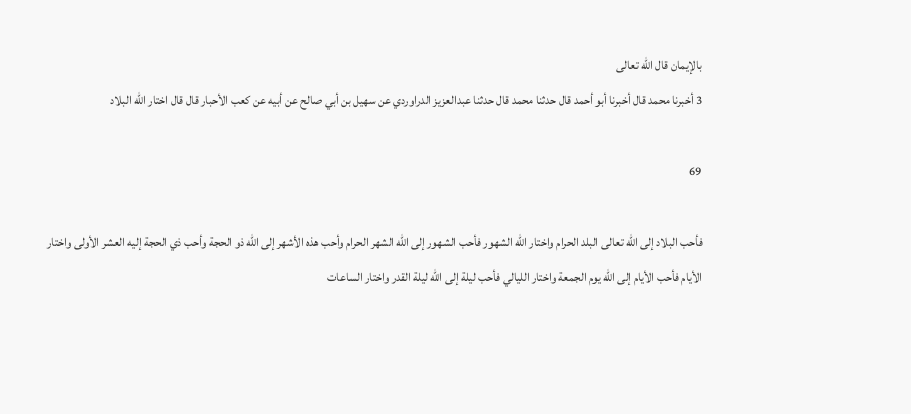بالإيمان قال الله تعالى
3 أخبرنا محمد قال أخبرنا أبو أحمد قال حدثنا محمد قال حدثنا عبدالعزيز الدراوردي عن سهيل بن أبي صالح عن أبيه عن كعب الأحبار قال قال اختار الله البلاد

69

فأحب البلاد إلى الله تعالى البلد الحرام واختار الله الشهور فأحب الشهور إلى الله الشهر الحرام وأحب هذه الأشهر إلى الله ذو الحجة وأحب ذي الحجة إليه العشر الأولى واختار الأيام فأحب الأيام إلى الله يوم الجمعة واختار الليالي فأحب ليلة إلى الله ليلة القدر واختار الساعات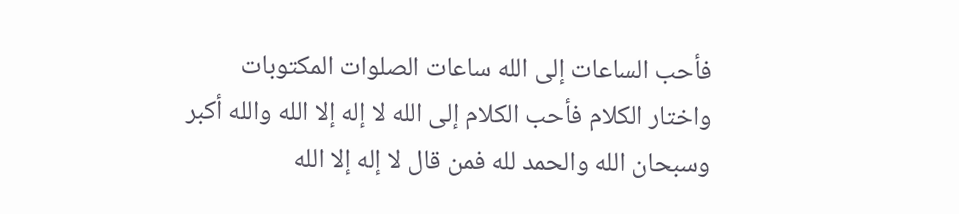فأحب الساعات إلى الله ساعات الصلوات المكتوبات واختار الكلام فأحب الكلام إلى الله لا إله إلا الله والله أكبر وسبحان الله والحمد لله فمن قال لا إله إلا الله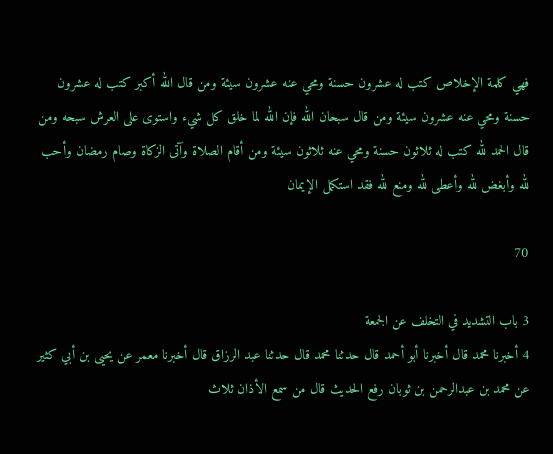فهي كلمة الإخلاص كتب له عشرون حسنة ومحي عنه عشرون سيئة ومن قال الله أكبر كتب له عشرون حسنة ومحي عنه عشرون سيئة ومن قال سبحان الله فإن الله لما خلق كل شيء واستوى على العرش سبحه ومن قال الحمد لله كتب له ثلاثون حسنة ومحي عنه ثلاثون سيئة ومن أقام الصلاة وآتى الزكاة وصام رمضان وأحب لله وأبغض لله وأعطى لله ومنع لله فقد استكمل الإيمان

70

3 باب التشديد في التخلف عن الجمعة
4 أخبرنا محمد قال أخبرنا أبو أحمد قال حدثنا محمد قال حدثنا عبد الرزاق قال أخبرنا معمر عن يحيى بن أبي كثير عن محمد بن عبدالرحمن بن ثوبان رفع الحديث قال من سمع الأذان ثلاث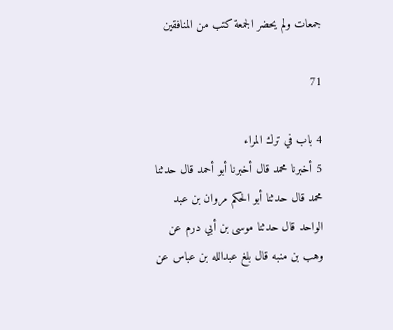جمعات ولم يحضر الجمعة كتب من المنافقين

71

4 باب في ترك المراء
5 أخبرنا محمد قال أخبرنا أبو أحمد قال حدثنا محمد قال حدثنا أبو الحكم مروان بن عبد الواحد قال حدثنا موسى بن أبي درم عن وهب بن منبه قال بلغ عبدالله بن عباس عن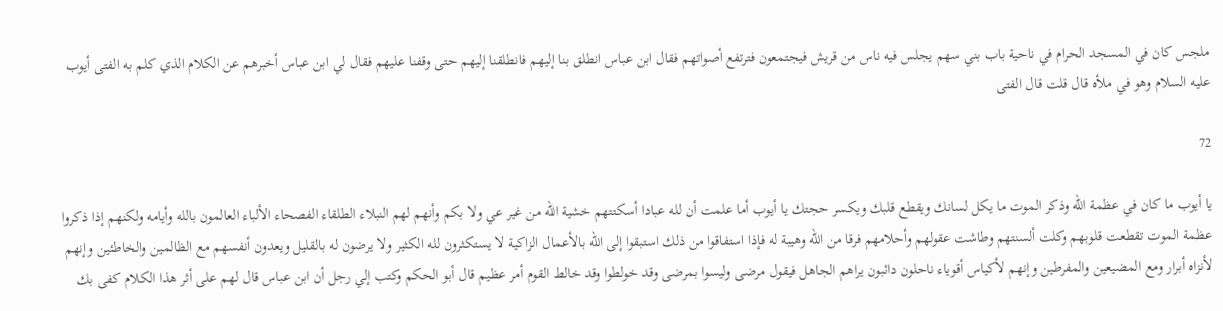ملجس كان في المسجد الحرام في ناحية باب بني سهم يجلس فيه ناس من قريش فيجتمعون فترتفع أصواتهم فقال ابن عباس انطلق بنا إليهم فانطلقنا إليهم حتى وقفنا عليهم فقال لي ابن عباس أخبرهم عن الكلام الذي كلم به الفتى أيوب عليه السلام وهو في ملأه قال قلت قال الفتى

72

يا أيوب ما كان في عظمة الله وذكر الموت ما يكل لسانك ويقطع قلبك ويكسر حجتك يا أيوب أما علمت أن لله عبادا أسكتتهم خشية الله من غير عي ولا بكم وأنهم لهم النبلاء الطلقاء الفصحاء الألباء العالمون بالله وأيامه ولكنهم إذا ذكروا عظمة الموت تقطعت قلوبهم وكلت ألسنتهم وطاشت عقولهم وأحلامهم فرقا من الله وهيبة له فإذا استفاقوا من ذلك استبقوا إلى الله بالأعمال الزاكية لا يستكثرون لله الكثير ولا يرضون له بالقليل ويعدون أنفسهم مع الظالمين والخاطئين وإنهم لأنزاه أبرار ومع المضيعين والمفرطين وإنهم لأكياس أقوياء ناحلون دائبون يراهم الجاهل فيقول مرضى وليسوا بمرضى وقد خولطوا وقد خالط القوم أمر عظيم قال أبو الحكم وكتب إلي رجل أن ابن عباس قال لهم على أثر هذا الكلام كفى بك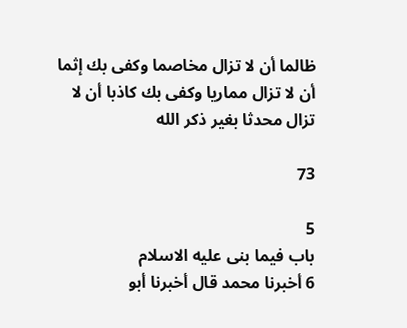ظالما أن لا تزال مخاصما وكفى بك إثما أن لا تزال مماريا وكفى بك كاذبا أن لا تزال محدثا بغير ذكر الله

73

5
باب فيما بنى عليه الاسلام
6 أخبرنا محمد قال أخبرنا أبو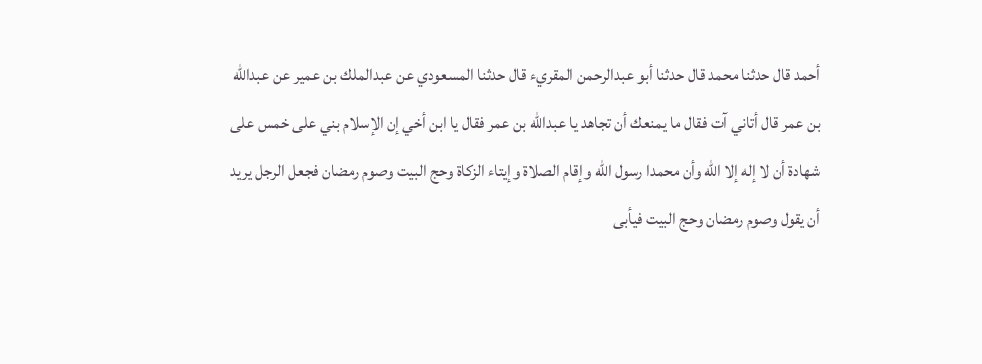أحمد قال حدثنا محمد قال حدثنا أبو عبدالرحمن المقريء قال حدثنا المسعودي عن عبدالملك بن عمير عن عبدالله بن عمر قال أتاني آت فقال ما يمنعك أن تجاهد يا عبدالله بن عمر فقال يا ابن أخي إن الإسلام بني على خمس على شهادة أن لا إله إلا الله وأن محمدا رسول الله وإقام الصلاة وإيتاء الزكاة وحج البيت وصوم رمضان فجعل الرجل يريد أن يقول وصوم رمضان وحج البيت فيأبى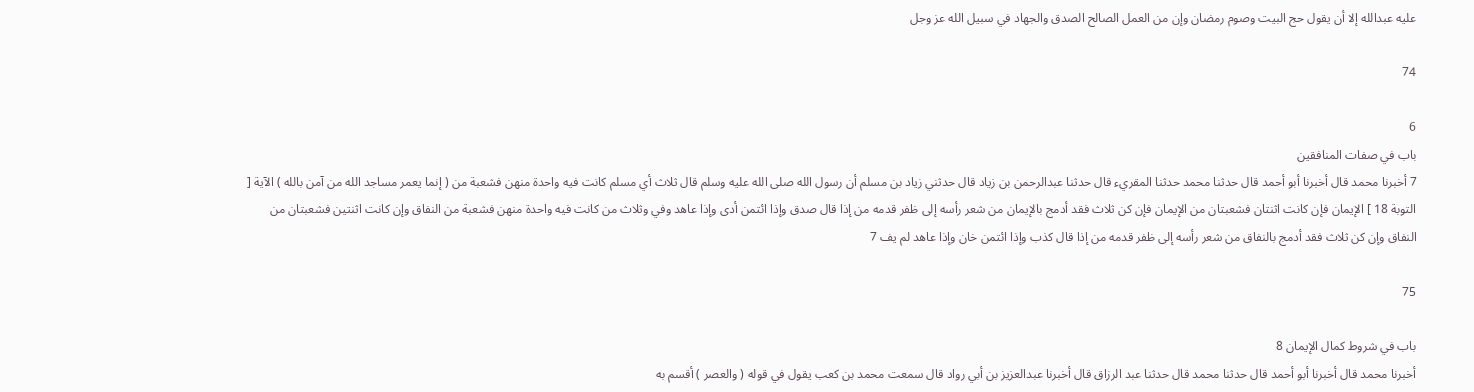عليه عبدالله إلا أن يقول حج البيت وصوم رمضان وإن من العمل الصالح الصدق والجهاد في سبيل الله عز وجل

74

6
باب في صفات المنافقين
7 أخبرنا محمد قال أخبرنا أبو أحمد قال حدثنا محمد حدثنا المقريء قال حدثنا عبدالرحمن بن زياد قال حدثني زياد بن مسلم أن رسول الله صلى الله عليه وسلم قال ثلاث أي مسلم كانت فيه واحدة منهن فشعبة من ( إنما يعمر مساجد الله من آمن بالله ) الآية [ التوبة 18 ] الإيمان فإن كانت اثنتان فشعبتان من الإيمان فإن كن ثلاث فقد أدمج بالإيمان من شعر رأسه إلى ظفر قدمه من إذا قال صدق وإذا ائتمن أدى وإذا عاهد وفي وثلاث من كانت فيه واحدة منهن فشعبة من النفاق وإن كانت اثنتين فشعبتان من النفاق وإن كن ثلاث فقد أدمج بالنفاق من شعر رأسه إلى ظفر قدمه من إذا قال كذب وإذا ائتمن خان وإذا عاهد لم يف 7

75

باب في شروط كمال الإيمان 8
أخبرنا محمد قال أخبرنا أبو أحمد قال حدثنا محمد قال حدثنا عبد الرزاق قال أخبرنا عبدالعزيز بن أبي رواد قال سمعت محمد بن كعب يقول في قوله ( والعصر ) أقسم به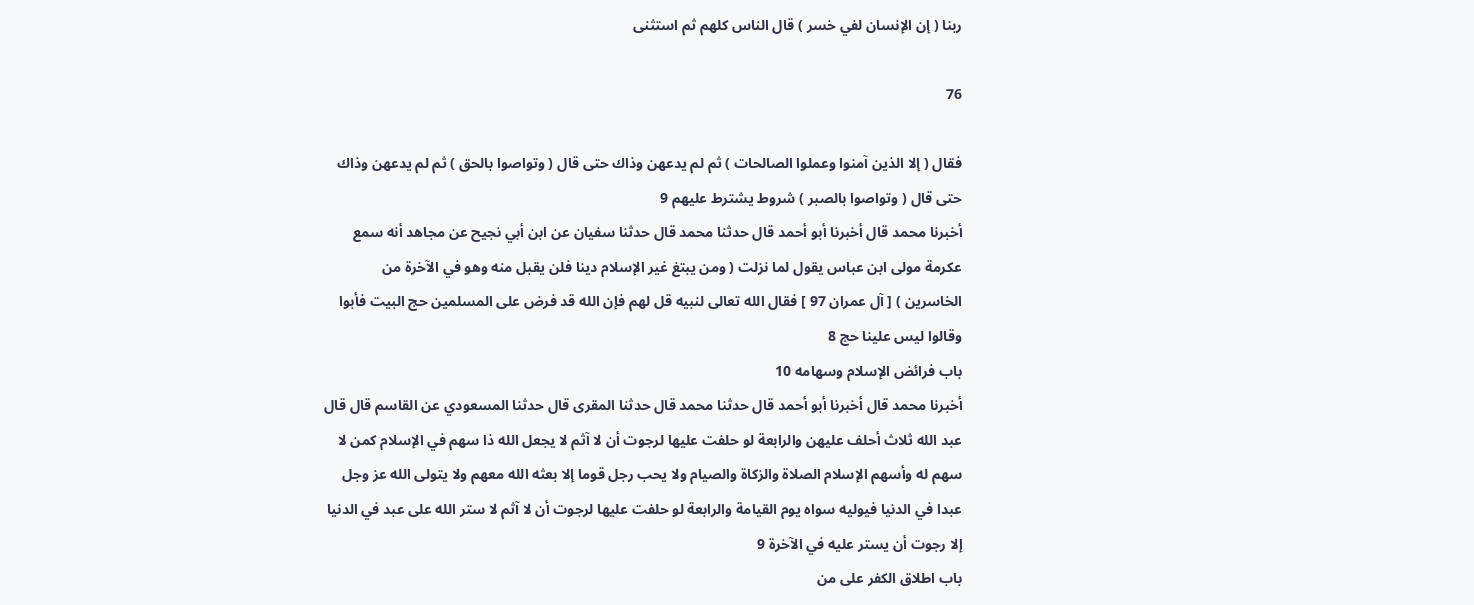ربنا ( إن الإنسان لفي خسر ) قال الناس كلهم ثم استثنى

76

فقال ( إلا الذين آمنوا وعملوا الصالحات ) ثم لم يدعهن وذاك حتى قال ( وتواصوا بالحق ) ثم لم يدعهن وذاك حتى قال ( وتواصوا بالصبر ) شروط يشترط عليهم 9
أخبرنا محمد قال أخبرنا أبو أحمد قال حدثنا محمد قال حدثنا سفيان عن ابن أبي نجيح عن مجاهد أنه سمع عكرمة مولى ابن عباس يقول لما نزلت ( ومن يبتغ غير الإسلام دينا فلن يقبل منه وهو في الآخرة من الخاسرين ) [ آل عمران 97 ] فقال الله تعالى لنبيه قل لهم فإن الله قد فرض على المسلمين حج البيت فأبوا وقالوا ليس علينا حج 8
باب فرائض الإسلام وسهامه 10
أخبرنا محمد قال أخبرنا أبو أحمد قال حدثنا محمد قال حدثنا المقرى قال حدثنا المسعودي عن القاسم قال قال عبد الله ثلاث أحلف عليهن والرابعة لو حلفت عليها لرجوت أن لا آثم لا يجعل الله ذا سهم في الإسلام كمن لا سهم له وأسهم الإسلام الصلاة والزكاة والصيام ولا يحب رجل قوما إلا بعثه الله معهم ولا يتولى الله عز وجل عبدا في الدنيا فيوليه سواه يوم القيامة والرابعة لو حلفت عليها لرجوت أن لا آثم لا ستر الله على عبد في الدنيا إلا رجوت أن يستر عليه في الآخرة 9
باب اطلاق الكفر على من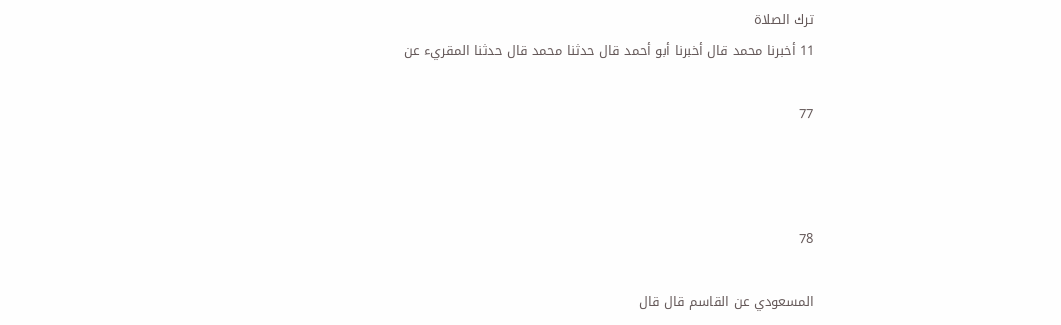ترك الصلاة
11 أخبرنا محمد قال أخبرنا أبو أحمد قال حدثنا محمد قال حدثنا المقريء عن

77



78

المسعودي عن القاسم قال قال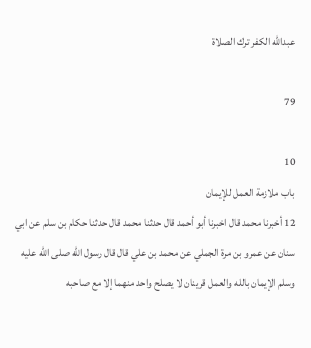عبدالله الكفر ترك الصلاة

79

10
باب ملازمة العمل للإيمان
12 أخبرنا محمد قال اخبرنا أبو أحمد قال حدثنا محمد قال حدثنا حكام بن سلم عن ابي سنان عن عمرو بن مرة الجملي عن محمد بن علي قال قال رسول الله صلى الله عليه وسلم الإيمان بالله والعمل قرينان لا يصلح واحد منهما إلا مع صاحبه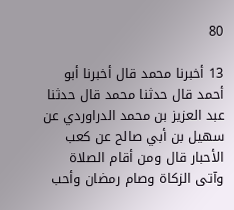80

13 أخبرنا محمد قال أخبرنا أبو أحمد قال حدثنا محمد قال حدثنا عبد العزيز بن محمد الدراوردي عن سهيل بن أبي صالح عن كعب الأحبار قال ومن أقام الصلاة وآتى الزكاة وصام رمضان وأحب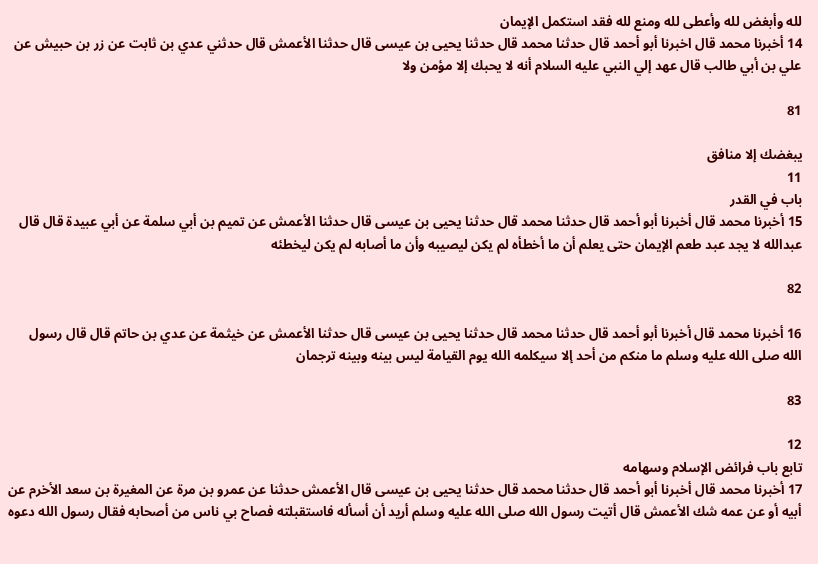لله وأبغض لله وأعطى لله ومنع لله فقد استكمل الإيمان
14 أخبرنا محمد قال اخبرنا أبو أحمد قال حدثنا محمد قال حدثنا يحيى بن عيسى قال حدثنا الأعمش قال حدثني عدي بن ثابت عن زر بن حبيش عن علي بن أبي طالب قال عهد إلي النبي عليه السلام أنه لا يحبك إلا مؤمن ولا

81

يبغضك إلا منافق
11
باب في القدر
15 أخبرنا محمد قال أخبرنا أبو أحمد قال حدثنا محمد قال حدثنا يحيى بن عيسى قال حدثنا الأعمش عن تميم بن أبي سلمة عن أبي عبيدة قال قال عبدالله لا يجد عبد طعم الإيمان حتى يعلم أن ما أخطأه لم يكن ليصيبه وأن ما أصابه لم يكن ليخطئه

82

16 أخبرنا محمد قال أخبرنا أبو أحمد قال حدثنا محمد قال حدثنا يحيى بن عيسى قال حدثنا الأعمش عن خيثمة عن عدي بن حاتم قال قال رسول الله صلى الله عليه وسلم ما منكم من أحد إلا سيكلمه الله يوم القيامة ليس بينه وبينه ترجمان

83

12
تابع باب فرائض الإسلام وسهامه
17 أخبرنا محمد قال أخبرنا أبو أحمد قال حدثنا محمد قال حدثنا يحيى بن عيسى قال الأعمش حدثنا عن عمرو بن مرة عن المغيرة بن سعد الأخرم عن أبيه أو عن عمه شك الأعمش قال أتيت رسول الله صلى الله عليه وسلم أريد أن أسأله فاستقبلته فصاح بي ناس من أصحابه فقال رسول الله دعوه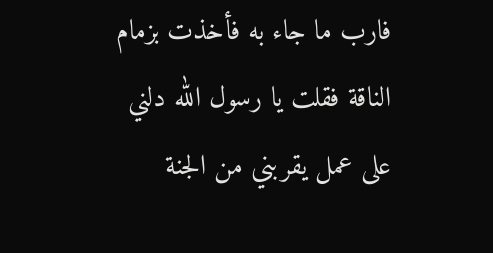فارب ما جاء به فأخذت بزمام الناقة فقلت يا رسول الله دلني على عمل يقربني من الجنة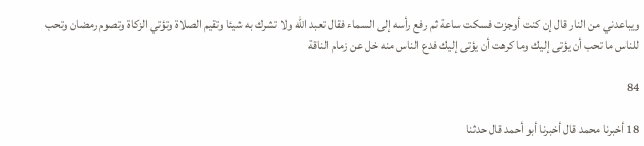ويباعدني من النار قال إن كنت أوجزت فسكت ساعة ثم رفع رأسه إلى السماء فقال تعبد الله ولا تشرك به شيئا وتقيم الصلاة وتؤتي الزكاة وتصوم رمضان وتحب للناس ما تحب أن يؤتى إليك وما كرهت أن يؤتى إليك فدع الناس منه خل عن زمام الناقة

84

18 أخبرنا محمد قال أخبرنا أبو أحمد قال حدثنا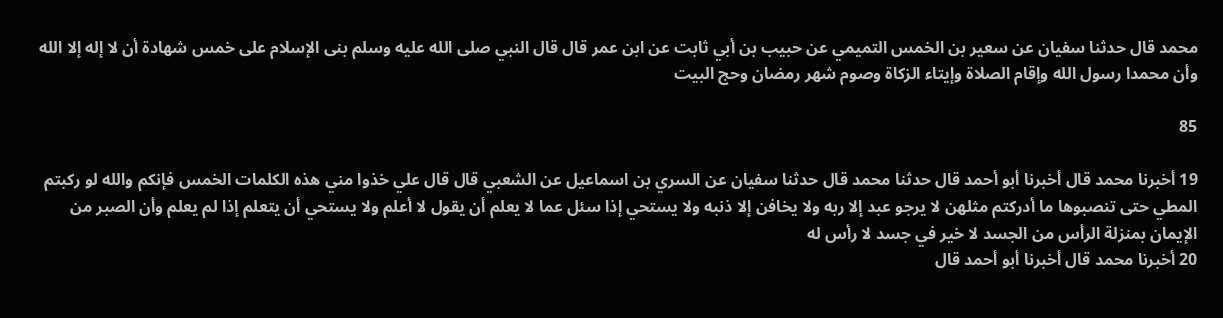محمد قال حدثنا سفيان عن سعير بن الخمس التميمي عن حبيب بن أبي ثابت عن ابن عمر قال قال النبي صلى الله عليه وسلم بنى الإسلام على خمس شهادة أن لا إله إلا الله وأن محمدا رسول الله وإقام الصلاة وإيتاء الزكاة وصوم شهر رمضان وحج البيت

85

19 أخبرنا محمد قال أخبرنا أبو أحمد قال حدثنا محمد قال حدثنا سفيان عن السري بن اسماعيل عن الشعبي قال قال علي خذوا مني هذه الكلمات الخمس فإنكم والله لو ركبتم المطي حتى تنصبوها ما أدركتم مثلهن لا يرجو عبد إلا ربه ولا يخافن إلا ذنبه ولا يستحي إذا سئل عما لا يعلم أن يقول لا أعلم ولا يستحي أن يتعلم إذا لم يعلم وأن الصبر من الإيمان بمنزلة الرأس من الجسد لا خير في جسد لا رأس له
20 أخبرنا محمد قال أخبرنا أبو أحمد قال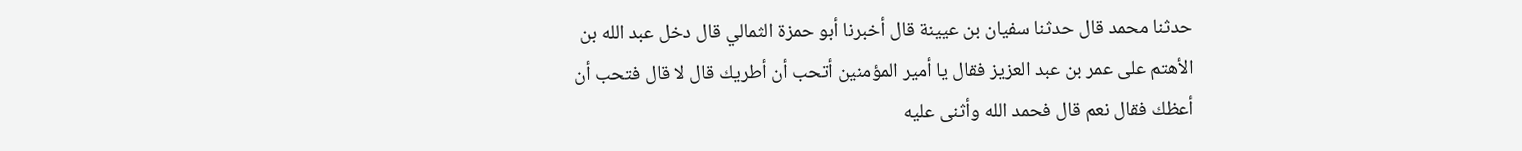حدثنا محمد قال حدثنا سفيان بن عيينة قال أخبرنا أبو حمزة الثمالي قال دخل عبد الله بن الأهتم على عمر بن عبد العزيز فقال يا أمير المؤمنين أتحب أن أطريك قال لا قال فتحب أن أعظك فقال نعم قال فحمد الله وأثنى عليه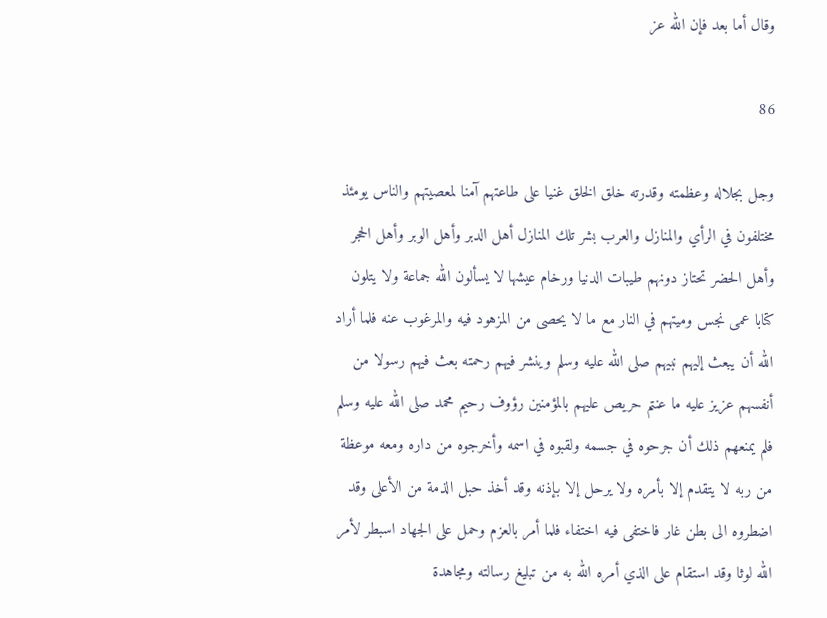وقال أما بعد فإن الله عز

86

وجل بجلاله وعظمته وقدرته خلق الخلق غنيا على طاعتهم آمنا لمعصيتهم والناس يومئذ مختلفون في الرأي والمنازل والعرب بشر تلك المنازل أهل الدبر وأهل الوبر وأهل الحجر وأهل الحضر تحتاز دونهم طيبات الدنيا ورخام عيشها لا يسألون الله جماعة ولا يتلون كتابا عمى نجس وميتهم في النار مع ما لا يحصى من المزهود فيه والمرغوب عنه فلما أراد الله أن يبعث إليهم نبيهم صلى الله عليه وسلم وينشر فيهم رحمته بعث فيهم رسولا من أنفسهم عزيز عليه ما عنتم حريص عليهم بالمؤمنين رؤوف رحيم محمد صلى الله عليه وسلم فلم يمنعهم ذلك أن جرحوه في جسمه ولقبوه في اسمه وأخرجوه من داره ومعه موعظة من ربه لا يتقدم إلا بأمره ولا يرحل إلا بإذنه وقد أخذ حبل الذمة من الأعلى وقد اضطروه الى بطن غار فاختفى فيه اختفاء فلما أمر بالعزم وحمل على الجهاد اسبطر لأمر الله لوثا وقد استقام على الذي أمره الله به من تبليغ رسالته ومجاهدة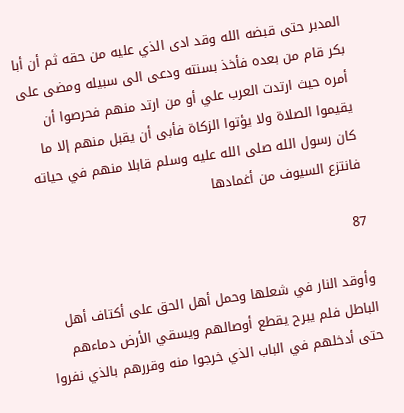المدبر حتى قبضه الله وقد ادى الذي عليه من حقه ثم أن أبا بكر قام من بعده فأخذ بسنته ودعى الى سبيله ومضى على أمره حيث ارتدت العرب علي أو من ارتد منهم فحرصوا أن يقيموا الصلاة ولا يؤتوا الزكاة فأبى أن يقبل منهم إلا ما كان رسول الله صلى الله عليه وسلم قابلا منهم في حياته فانتزع السيوف من أغمادها

87

وأوقد النار في شعلها وحمل أهل الحق على أكتاف أهل الباطل فلم يبرح يقطع أوصالهم ويسقي الأرض دماءهم حتى أدخلهم في الباب الذي خرجوا منه وقررهم بالذي نفروا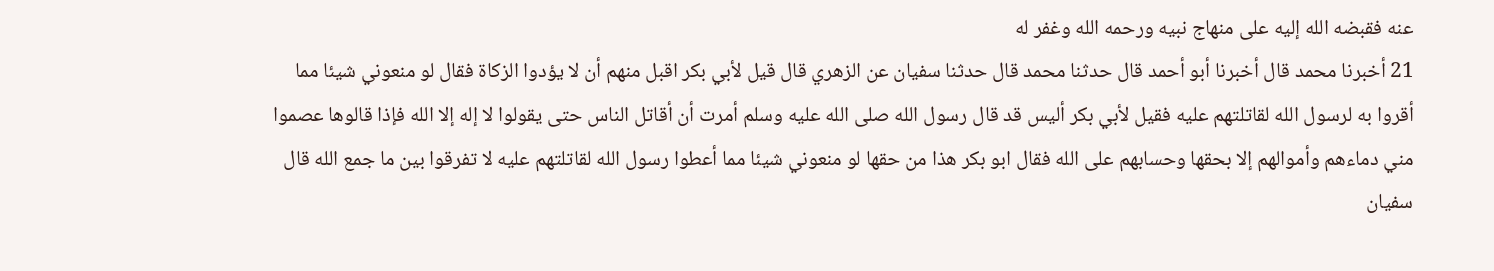عنه فقبضه الله إليه على منهاج نبيه ورحمه الله وغفر له
21 أخبرنا محمد قال أخبرنا أبو أحمد قال حدثنا محمد قال حدثنا سفيان عن الزهري قال قيل لأبي بكر اقبل منهم أن لا يؤدوا الزكاة فقال لو منعوني شيئا مما أقروا به لرسول الله لقاتلتهم عليه فقيل لأبي بكر أليس قد قال رسول الله صلى الله عليه وسلم أمرت أن أقاتل الناس حتى يقولوا لا إله إلا الله فإذا قالوها عصموا مني دماءهم وأموالهم إلا بحقها وحسابهم على الله فقال ابو بكر هذا من حقها لو منعوني شيئا مما أعطوا رسول الله لقاتلتهم عليه لا تفرقوا بين ما جمع الله قال سفيان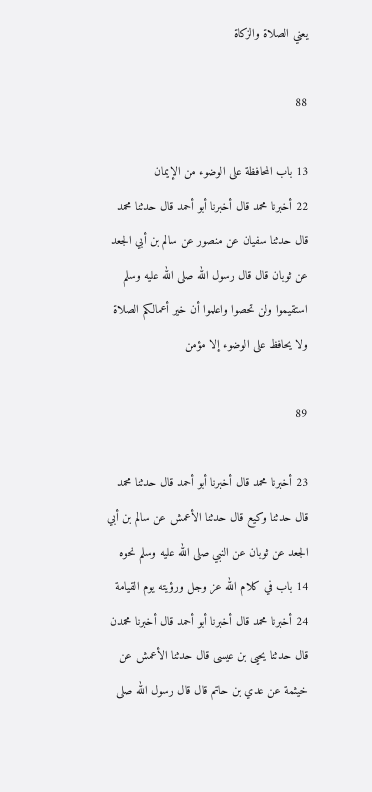يعني الصلاة والزكاة

88

13 باب المحافظة على الوضوء من الإيمان
22 أخبرنا محمد قال أخبرنا أبو أحمد قال حدثنا محمد قال حدثنا سفيان عن منصور عن سالم بن أبي الجعد عن ثوبان قال قال رسول الله صلى الله عليه وسلم استقيموا ولن تحصوا واعلموا أن خير أعمالكم الصلاة ولا يحافظ على الوضوء إلا مؤمن

89

23 أخبرنا محمد قال أخبرنا أبو أحمد قال حدثنا محمد قال حدثنا وكيع قال حدثنا الأعمش عن سالم بن أبي الجعد عن ثوبان عن النبي صلى الله عليه وسلم نحوه
14 باب في كلام الله عز وجل ورؤيته يوم القيامة
24 أخبرنا محمد قال أخبرنا أبو أحمد قال أخبرنا محمدن قال حدثنا يحيى بن عيسى قال حدثنا الأعمش عن خيثمة عن عدي بن حاتم قال قال رسول الله صلى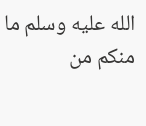الله عليه وسلم ما منكم من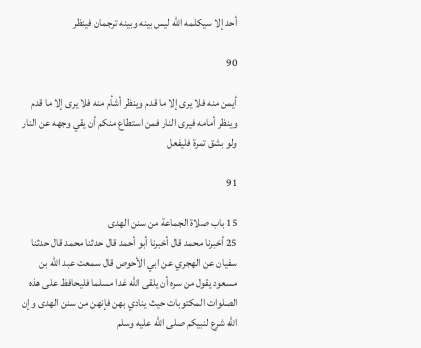أحد إلا سيكلمه الله ليس بينه وبينه ترجمان فينظر

90

أيمن منه فلا يرى إلا ما قدم وينظر أشأم منه فلا يرى إلا ما قدم وينظر أمامه فيرى النار فمن استطاع منكم أن يقي وجهه عن النار ولو بشق تمرة فليفعل

91

15 باب صلاة الجماعة من سنن الهدى
25 أخبرنا محمد قال أخبرنا أبو أحمد قال حدثنا محمد قال حدثنا سفيان عن الهجري عن ابي الأحوص قال سمعت عبد الله بن مسعود يقول من سره أن يلقى الله غدا مسلما فليحافظ على هذه الصلوات المكتوبات حيث ينادي بهن فإنهن من سنن الهدى وإن الله شرع لنبيكم صلى الله عليه وسلم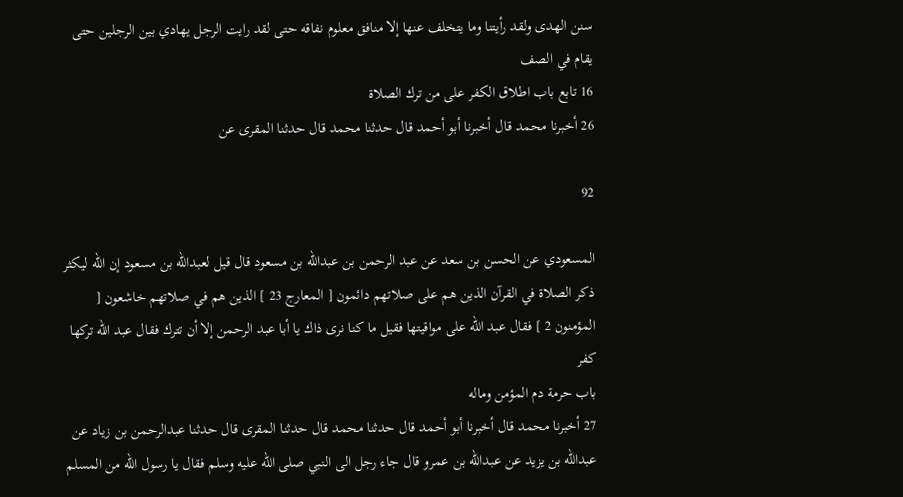سنن الهدى ولقد رأيتنا وما يتخلف عنها إلا منافق معلوم نفاقه حتى لقد رايت الرجل يهادي بين الرجلين حتى يقام في الصف
16 تابع باب اطلاق الكفر على من ترك الصلاة
26 أخبرنا محمد قال أخبرنا أبو أحمد قال حدثنا محمد قال حدثنا المقرى عن

92

المسعودي عن الحسن بن سعد عن عبد الرحمن بن عبدالله بن مسعود قال قيل لعبدالله بن مسعود إن الله ليكثر ذكر الصلاة في القرآن الذين هم على صلاتهم دائمون [ المعارج 23 ] الذين هم في صلاتهم خاشعون [ المؤمنون 2 ] فقال عبد الله على مواقيتها فقيل ما كنا نرى ذاك يا أبا عبد الرحمن إلا أن تترك فقال عبد الله تركها كفر
باب حرمة دم المؤمن وماله
27 أخبرنا محمد قال أخبرنا أبو أحمد قال حدثنا محمد قال حدثنا المقرى قال حدثنا عبدالرحمن بن زياد عن عبدالله بن يزيد عن عبدالله بن عمرو قال جاء رجل الى النبي صلى الله عليه وسلم فقال يا رسول الله من المسلم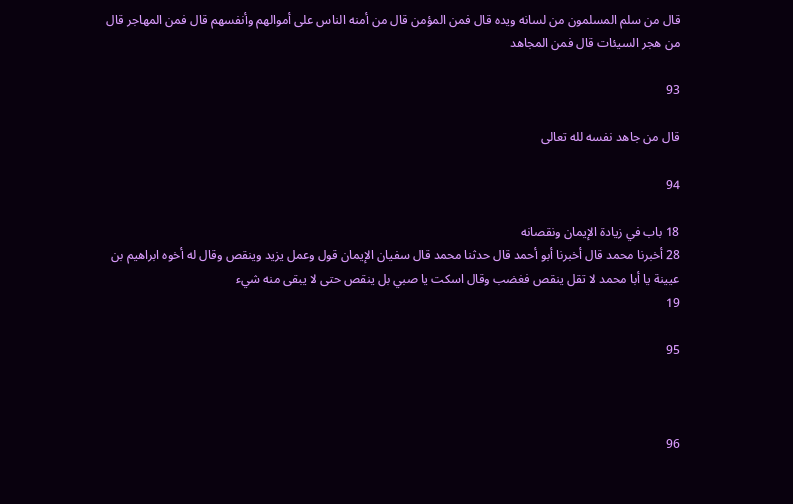قال من سلم المسلمون من لسانه ويده قال فمن المؤمن قال من أمنه الناس على أموالهم وأنفسهم قال فمن المهاجر قال من هجر السيئات قال فمن المجاهد

93

قال من جاهد نفسه لله تعالى

94

18 باب في زيادة الإيمان ونقصانه
28 أخبرنا محمد قال أخبرنا أبو أحمد قال حدثنا محمد قال سفيان الإيمان قول وعمل يزيد وينقص وقال له أخوه ابراهيم بن عيينة يا أبا محمد لا تقل ينقص فغضب وقال اسكت يا صبي بل ينقص حتى لا يبقى منه شيء
19

95



96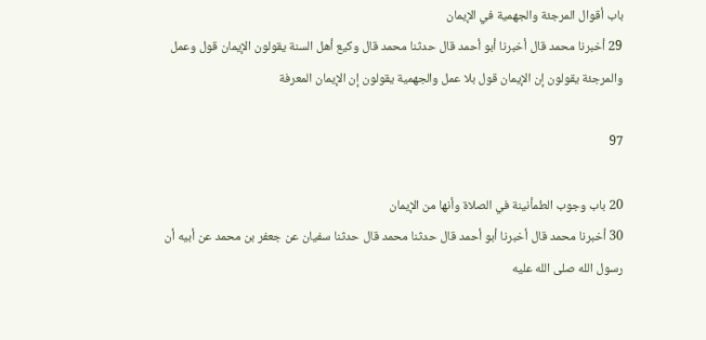باب أقوال المرجئة والجهمية في الإيمان
29 أخبرنا محمد قال أخبرنا أبو أحمد قال حدثنا محمد قال وكيع أهل السنة يقولون الإيمان قول وعمل والمرجئة يقولون إن الإيمان قول بلا عمل والجهمية يقولون إن الإيمان المعرفة

97

20 باب وجوب الطمأنينة في الصلاة وأنها من الإيمان
30 أخبرنا محمد قال أخبرنا أبو أحمد قال حدثنا محمد قال حدثنا سفيان عن جعفر بن محمد عن أبيه أن رسول الله صلى الله عليه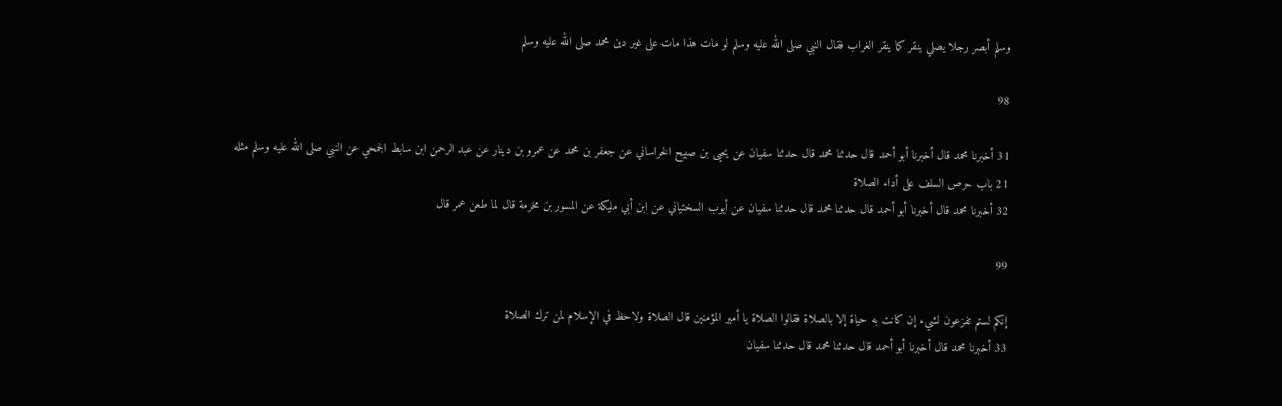وسلم أبصر رجلا يصلي ينقر كما ينقر الغراب فقال النبي صلى الله عليه وسلم لو مات هذا مات على غير دين محمد صلى الله عليه وسلم

98

31 أخبرنا محمد قال أخبرنا أبو أحمد قال حدثنا محمد قال حدثنا سفيان عن يحيى بن صبيح الخراساني عن جعفر بن محمد عن عمرو بن دينار عن عبد الرحمن ابن سابط الجمحي عن النبي صلى الله عليه وسلم مثله
21 باب حرص السلف على أداء الصلاة
32 أخبرنا محمد قال أخبرنا أبو أحمد قال حدثنا محمد قال حدثنا سفيان عن أيوب السختياني عن ابن أبي مليكة عن المسور بن مخرمة قال لما طعن عمر قال

99

إنكم لستم تفزعون لشيء إن كانت به حياة إلا بالصلاة فقالوا الصلاة يا أمير المؤمنين قال الصلاة ولاحظ في الإسلام لمن ترك الصلاة
33 أخبرنا محمد قال أخبرنا أبو أحمد قال حدثنا محمد قال حدثنا سفيان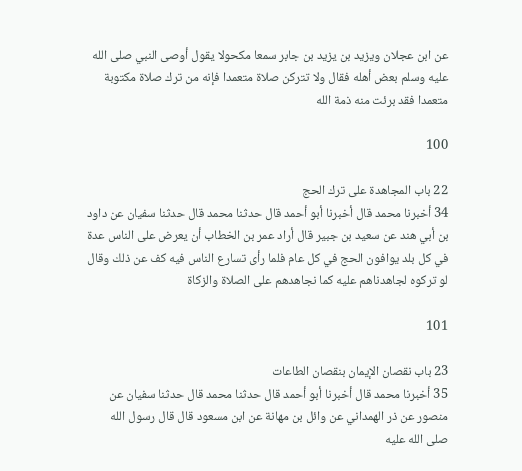عن ابن عجلان ويزيد بن يزيد بن جابر سمعا مكحولا يقول أوصى النبي صلى الله عليه وسلم بعض أهله فقال ولا تتركن صلاة متعمدا فإنه من ترك صلاة مكتوبة متعمدا فقد برئت منه ذمة الله

100

22 باب المجاهدة على ترك الحج
34 أخبرنا محمد قال أخبرنا أبو أحمد قال حدثنا محمد قال حدثنا سفيان عن داود بن أبي هند عن سعيد بن جبير قال أراد عمر بن الخطاب أن يعرض على الناس عدة في كل بلد يوافون الحج في كل عام فلما رأى تسارع الناس فيه كف عن ذلك وقال لو تركوه لجاهدناهم عليه كما نجاهدهم على الصلاة والزكاة

101

23 باب نقصان الإيمان بنقصان الطاعات
35 أخبرنا محمد قال أخبرنا أبو أحمد قال حدثنا محمد قال حدثنا سفيان عن منصور عن ذر الهمداني عن وائل بن مهانة عن ابن مسعود قال قال رسول الله صلى الله عليه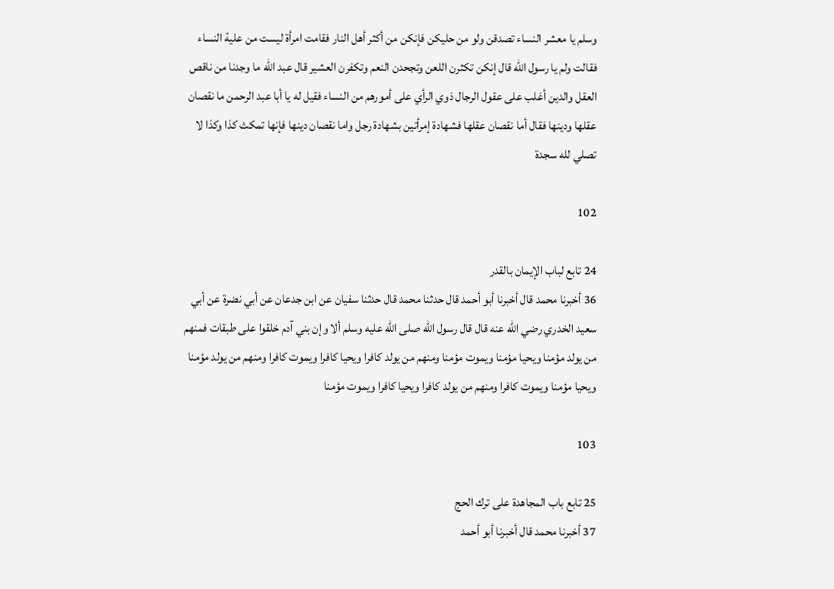وسلم يا معشر النساء تصدقن ولو من حليكن فإنكن من أكثر أهل النار فقامت امرأة ليست من علية النساء فقالت ولم يا رسول الله قال إنكن تكثرن اللعن وتجحدن النعم وتكفرن العشير قال عبد الله ما وجدنا من ناقص العقل والدين أغلب على عقول الرجال ذوي الرأي على أمورهم من النساء فقيل له يا أبا عبد الرحمن ما نقصان عقلها ودينها فقال أما نقصان عقلها فشهادة إمرأتين بشهادة رجل واما نقصان دينها فإنها تمكث كذا وكذا لا تصلي لله سجدة

102

24 تابع لباب الإيمان بالقدر
36 أخبرنا محمد قال أخبرنا أبو أحمد قال حدثنا محمد قال حدثنا سفيان عن ابن جدعان عن أبي نضرة عن أبي سعيد الخدري رضي الله عنه قال قال رسول الله صلى الله عليه وسلم ألا وإن بني آدم خلقوا على طبقات فمنهم من يولد مؤمنا ويحيا مؤمنا ويموت مؤمنا ومنهم من يولد كافرا ويحيا كافرا ويموت كافرا ومنهم من يولد مؤمنا ويحيا مؤمنا ويموت كافرا ومنهم من يولد كافرا ويحيا كافرا ويموت مؤمنا

103

25 تابع باب المجاهدة على ترك الحج
37 أخبرنا محمد قال أخبرنا أبو أحمد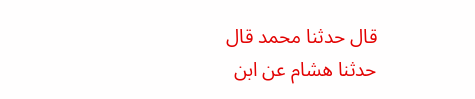قال حدثنا محمد قال حدثنا هشام عن ابن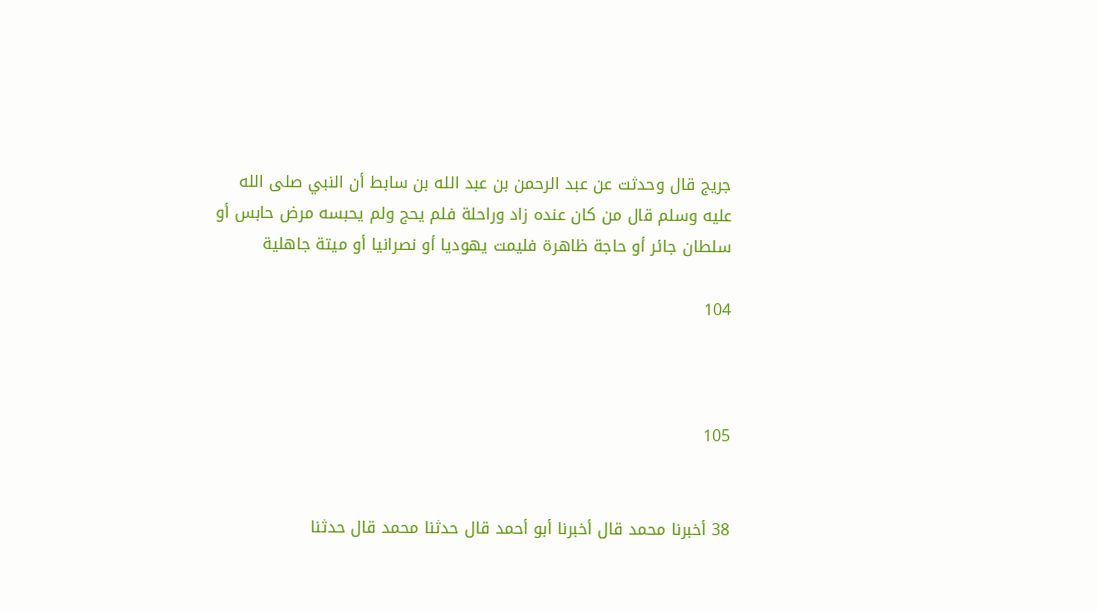جريج قال وحدثت عن عبد الرحمن بن عبد الله بن سابط أن النبي صلى الله عليه وسلم قال من كان عنده زاد وراحلة فلم يحج ولم يحبسه مرض حابس أو سلطان جائر أو حاجة ظاهرة فليمت يهوديا أو نصرانيا أو ميتة جاهلية

104



105


38 أخبرنا محمد قال أخبرنا أبو أحمد قال حدثنا محمد قال حدثنا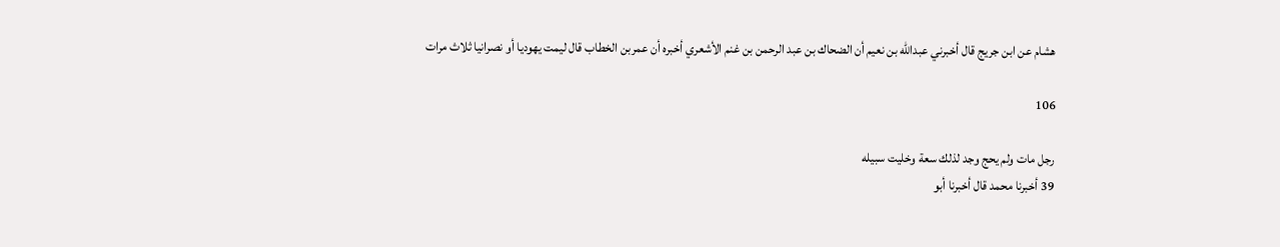هشام عن ابن جريج قال أخبرني عبدالله بن نعيم أن الضحاك بن عبد الرحمن بن غنم الأشعري أخبره أن عمربن الخطاب قال ليمت يهوديا أو نصرانيا ثلاث مرات

106

رجل مات ولم يحج وجد لذلك سعة وخليت سبيله
39 أخبرنا محمد قال أخبرنا أبو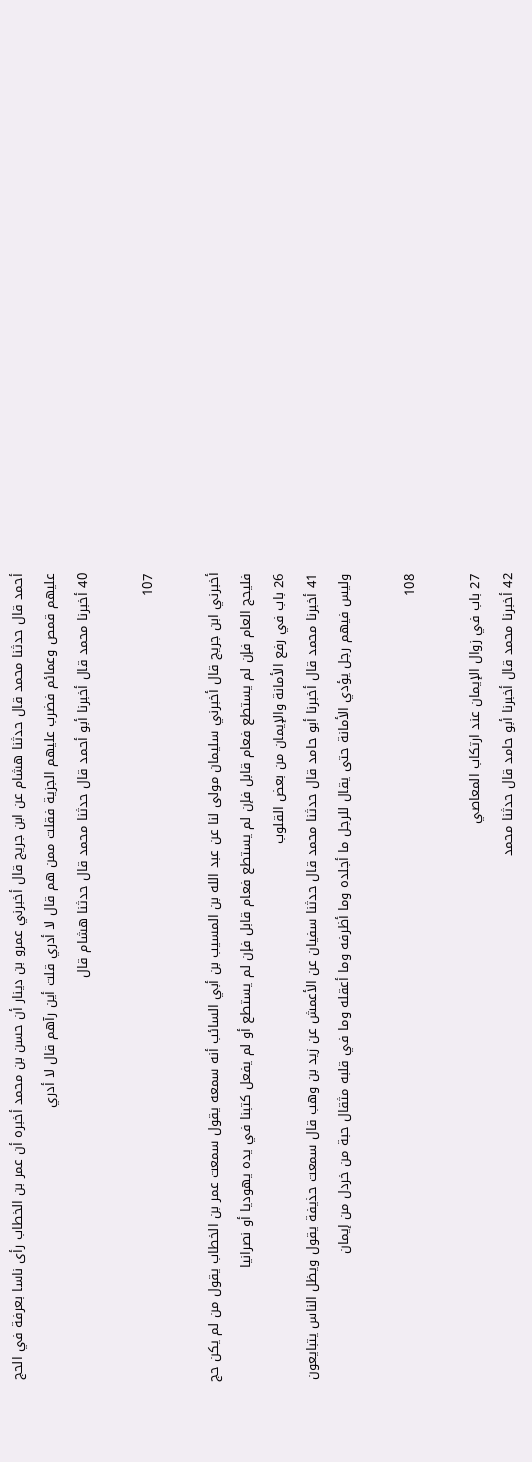أحمد قال حدثنا محمد قال حدثنا هشام عن ابن جريج قال أخبرني عمرو بن دينار أن حسن بن محمد أخبره أن عمر بن الخطاب رأى ناسا بعرفة في الحج عليهم قمص وعمائم فضرب عليهم الجزية فقلت ممن هم قال لا أدري قلت أين رآهم قال لا أدري
40 أخبرنا محمد قال أخبرنا أبو أحمد قال حدثنا محمد قال حدثنا هشام قال

107

أخبرني ابن جريج قال أخبرني سليمان مولى لنا عن عبد الله بن المسيب بن أبي السائب أنه سمعه يقول سمعت عمر بن الخطاب يقول من لم يكن حج فليحج العام فإن لم يستطع فعام قابل فإن لم يستطع فعام قابل فإن لم يستطع أو لم يفعل كتبنا في يده يهوديا أو نصرانيا
26 باب في رفع الأمانة والإيمان من بعض القلوب
41 أخبرنا محمد قال أخبرنا أبو حامد قال حدثنا محمد قال حدثنا سفيان عن الأعمش عن زيد بن وهب قال سمعت حذيفة يقول ويظل الناس يتبايعون وليس فيهم رجل يؤدي الأمانة حتى يقال للرجل ما أجلده وما أظرفه وما أعقله وما في قلبه مثقال حبة من خردل من إيمان

108

27 باب في زوال الإيمان عند ارتكاب المعاصي
42 أخبرنا محمد قال أخبرنا أبو حامد قال حدثنا محمد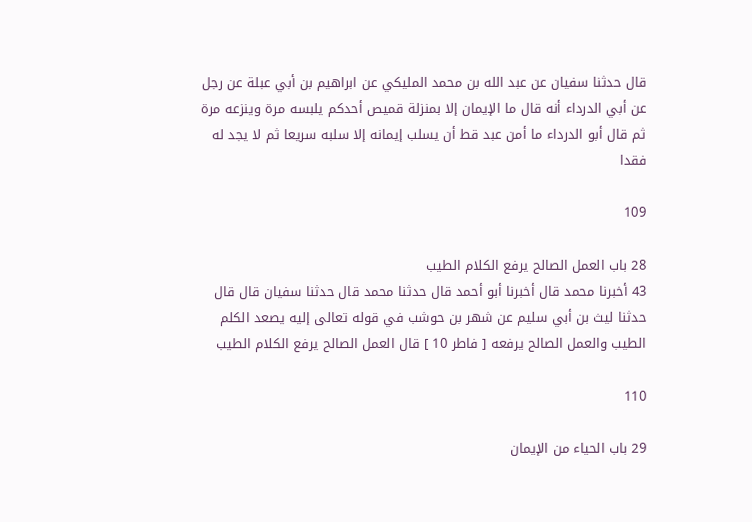قال حدثنا سفيان عن عبد الله بن محمد المليكي عن ابراهيم بن أبي عبلة عن رجل عن أبي الدرداء أنه قال ما الإيمان إلا بمنزلة قميص أحدكم يلبسه مرة وينزعه مرة ثم قال أبو الدرداء ما أمن عبد قط أن يسلب إيمانه إلا سلبه سريعا ثم لا يجد له فقدا

109

28 باب العمل الصالح يرفع الكلام الطيب
43 أخبرنا محمد قال أخبرنا أبو أحمد قال حدثنا محمد قال حدثنا سفيان قال قال حدثنا ليث بن أبي سليم عن شهر بن حوشب في قوله تعالى إليه يصعد الكلم الطيب والعمل الصالح يرفعه [ فاطر 10 ] قال العمل الصالح يرفع الكلام الطيب

110

29 باب الحياء من الإيمان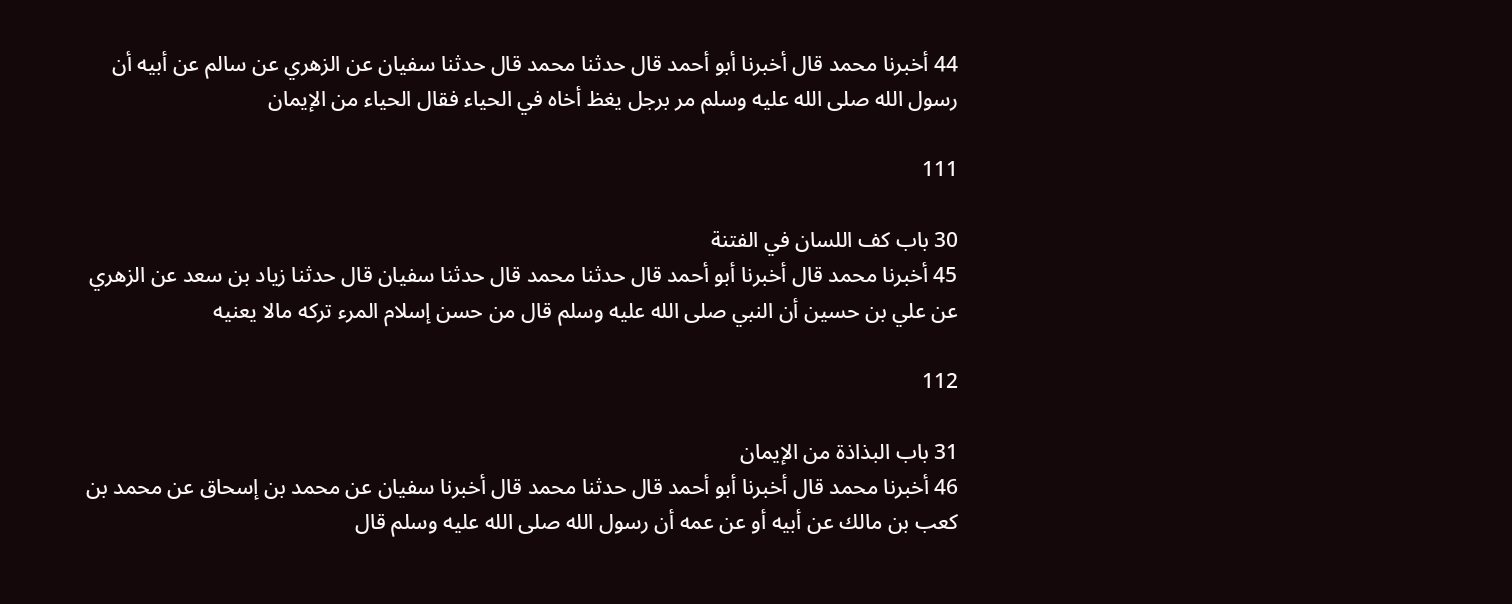44 أخبرنا محمد قال أخبرنا أبو أحمد قال حدثنا محمد قال حدثنا سفيان عن الزهري عن سالم عن أبيه أن رسول الله صلى الله عليه وسلم مر برجل يغظ أخاه في الحياء فقال الحياء من الإيمان

111

30 باب كف اللسان في الفتنة
45 أخبرنا محمد قال أخبرنا أبو أحمد قال حدثنا محمد قال حدثنا سفيان قال حدثنا زياد بن سعد عن الزهري عن علي بن حسين أن النبي صلى الله عليه وسلم قال من حسن إسلام المرء تركه مالا يعنيه

112

31 باب البذاذة من الإيمان
46 أخبرنا محمد قال أخبرنا أبو أحمد قال حدثنا محمد قال أخبرنا سفيان عن محمد بن إسحاق عن محمد بن كعب بن مالك عن أبيه أو عن عمه أن رسول الله صلى الله عليه وسلم قال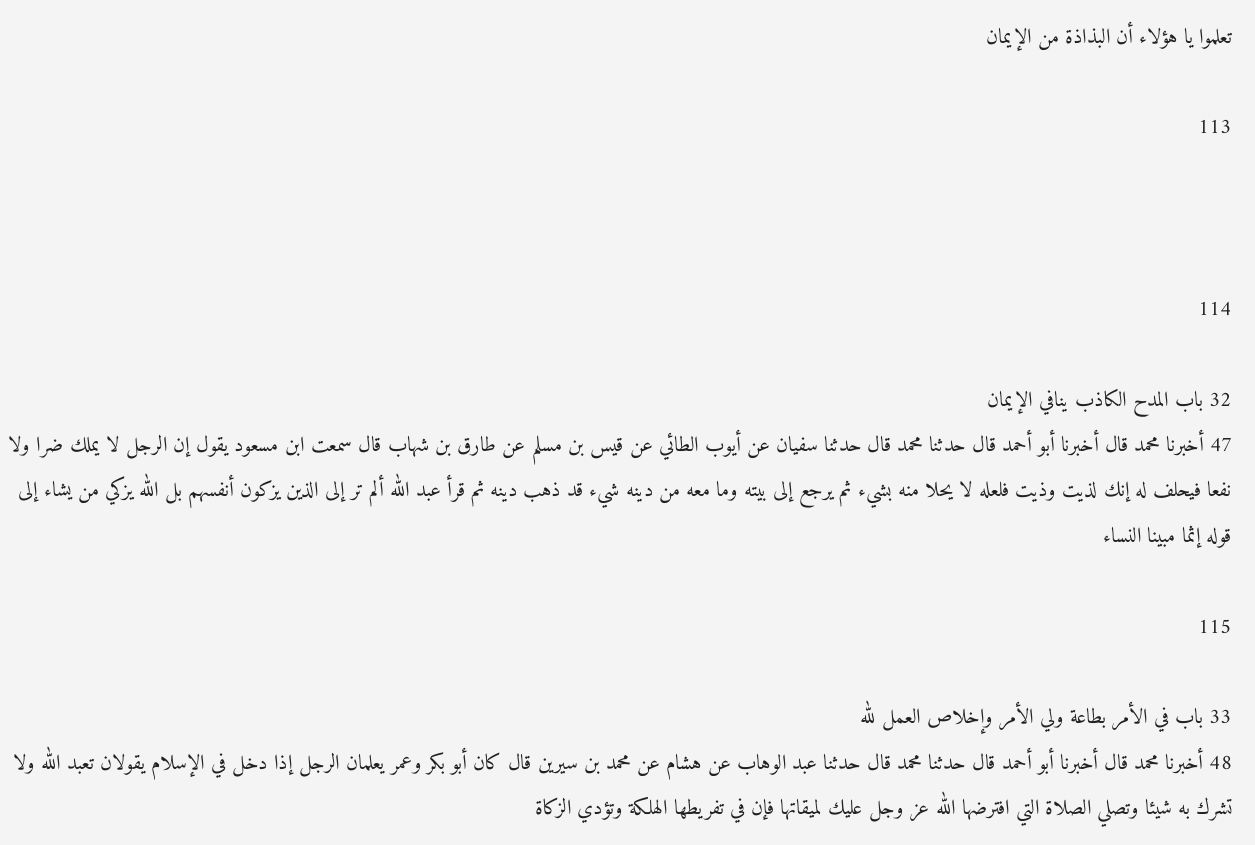تعلموا يا هؤلاء أن البذاذة من الإيمان

113



114

32 باب المدح الكاذب ينافي الإيمان
47 أخبرنا محمد قال أخبرنا أبو أحمد قال حدثنا محمد قال حدثنا سفيان عن أيوب الطائي عن قيس بن مسلم عن طارق بن شهاب قال سمعت ابن مسعود يقول إن الرجل لا يملك ضرا ولا نفعا فيحلف له إنك لذيت وذيت فلعله لا يحلا منه بشيء ثم يرجع إلى بيته وما معه من دينه شيء قد ذهب دينه ثم قرأ عبد الله ألم تر إلى الذين يزكون أنفسهم بل الله يزكي من يشاء إلى قوله إثما مبينا النساء

115

33 باب في الأمر بطاعة ولي الأمر وإخلاص العمل لله
48 أخبرنا محمد قال أخبرنا أبو أحمد قال حدثنا محمد قال حدثنا عبد الوهاب عن هشام عن محمد بن سيرين قال كان أبو بكر وعمر يعلمان الرجل إذا دخل في الإسلام يقولان تعبد الله ولا تشرك به شيئا وتصلي الصلاة التي افترضها الله عز وجل عليك لميقاتها فإن في تفريطها الهلكة وتؤدي الزكاة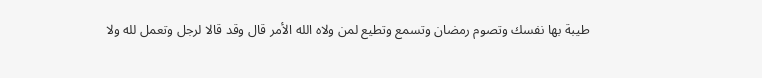طيبة بها نفسك وتصوم رمضان وتسمع وتطيع لمن ولاه الله الأمر قال وقد قالا لرجل وتعمل لله ولا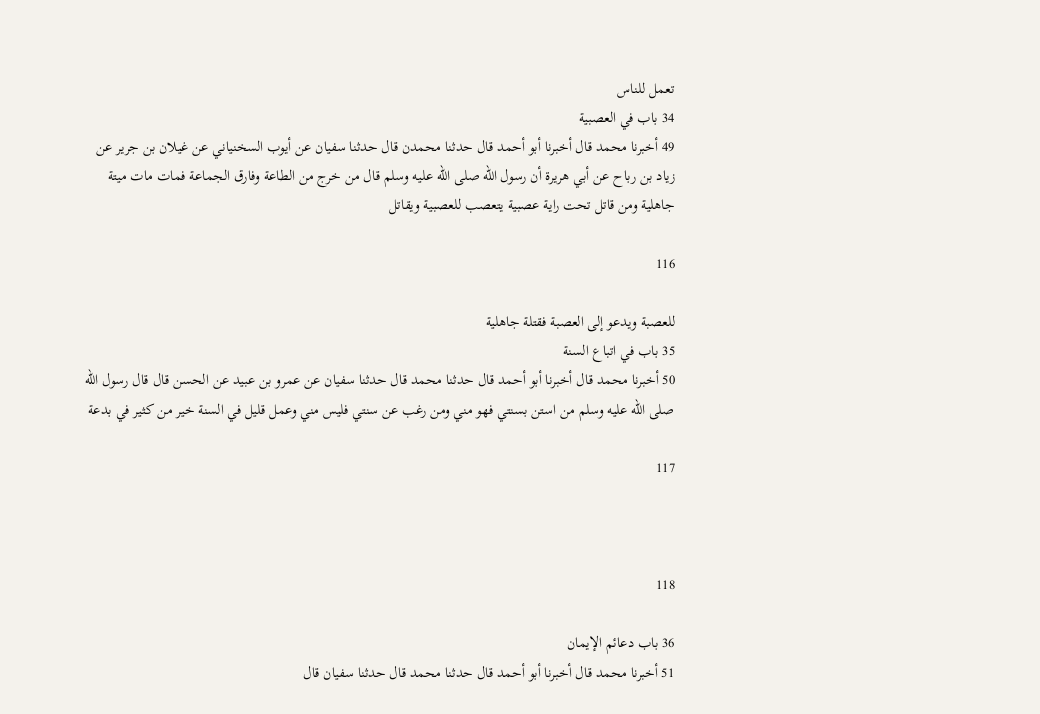تعمل للناس
34 باب في العصبية
49 أخبرنا محمد قال أخبرنا أبو أحمد قال حدثنا محمدن قال حدثنا سفيان عن أيوب السخنياني عن غيلان بن جرير عن زياد بن رباح عن أبي هريرة أن رسول الله صلى الله عليه وسلم قال من خرج من الطاعة وفارق الجماعة فمات مات ميتة جاهلية ومن قاتل تحت راية عصبية يتعصب للعصبية ويقاتل

116

للعصبة ويدعو إلى العصبة فقتلة جاهلية
35 باب في اتباع السنة
50 أخبرنا محمد قال أخبرنا أبو أحمد قال حدثنا محمد قال حدثنا سفيان عن عمرو بن عبيد عن الحسن قال قال رسول الله صلى الله عليه وسلم من استن بسنتي فهو مني ومن رغب عن سنتي فليس مني وعمل قليل في السنة خير من كثير في بدعة

117



118

36 باب دعائم الإيمان
51 أخبرنا محمد قال أخبرنا أبو أحمد قال حدثنا محمد قال حدثنا سفيان قال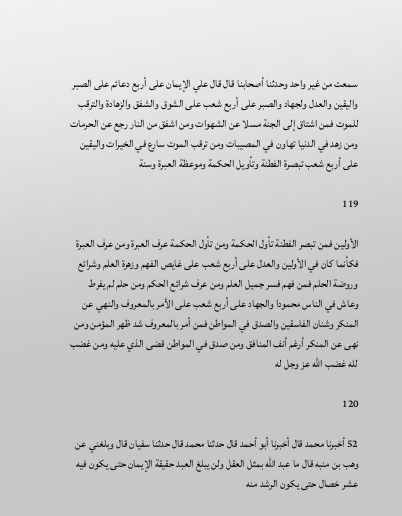سمعت من غير واحد وحدثنا أصحابنا قال قال علي الإيمان على أربع دعائم على الصبر واليقين والعدل ولجهاد والصبر على أربع شعب على الشوق والشفق والزهادة والترقب للموت فمن اشتاق إلى الجنة مسلا عن الشهوات ومن اشفق من النار رجع عن الحرمات ومن زهد في الدنيا تهاون في المصيبات ومن ترقب الموت سارع في الخيرات واليقين على أربع شعب تبصرة الفطنة وتأويل الحكمة وموعظة العبرة وسنة

119

الأولين فمن تبصر الفطنة تأول الحكمة ومن تأول الحكمة عرف العبرة ومن عرف العبرة فكأنما كان في الأولين والعدل على أربع شعب على غايص الفهم وزهرة العلم وشرائع وروضة الحلم فمن فهم فسر جميل العلم ومن عرف شرائع الحكم ومن حلم لم يفرط وعاش في الناس محمودا والجهاد على أربع شعب على الأمر بالمعروف والنهي عن المنكر وشنان الفاسقين والصدق في المواطن فمن أمر بالمعروف شد ظهر المؤمن ومن نهى عن المنكر أرغم أنف المنافق ومن صدق في المواطن قضى الذي عليه ومن غضب لله غضب الله عز وجل له

120

52 أخبرنا محمد قال أخبرنا أبو أحمد قال حدثنا محمد قال حدثنا سفيان قال وبلغني عن وهب بن منبه قال ما عبد الله بمثل العقل ولن يبلغ العبد حقيقة الإيمان حتى يكون فيه عشر خصال حتى يكون الرشد منه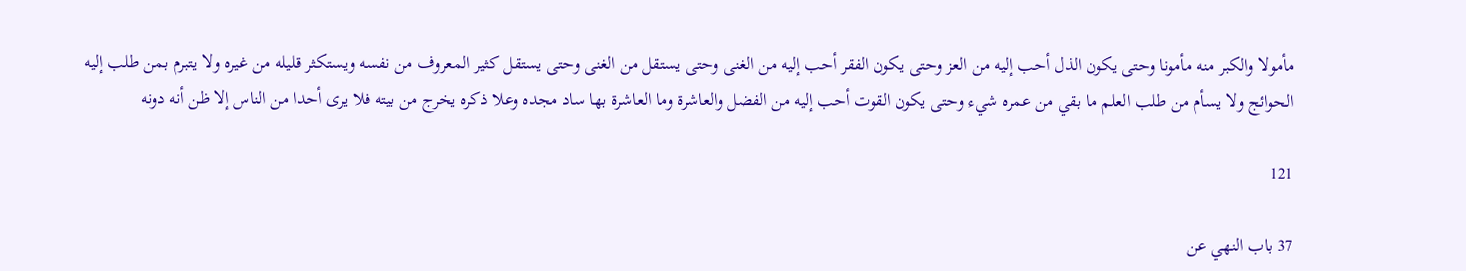مأمولا والكبر منه مأمونا وحتى يكون الذل أحب إليه من العز وحتى يكون الفقر أحب إليه من الغنى وحتى يستقل من الغنى وحتى يستقل كثير المعروف من نفسه ويستكثر قليله من غيره ولا يتبرم بمن طلب إليه الحوائج ولا يسأم من طلب العلم ما بقي من عمره شيء وحتى يكون القوت أحب إليه من الفضل والعاشرة وما العاشرة بها ساد مجده وعلا ذكره يخرج من بيته فلا يرى أحدا من الناس إلا ظن أنه دونه

121

37 باب النهي عن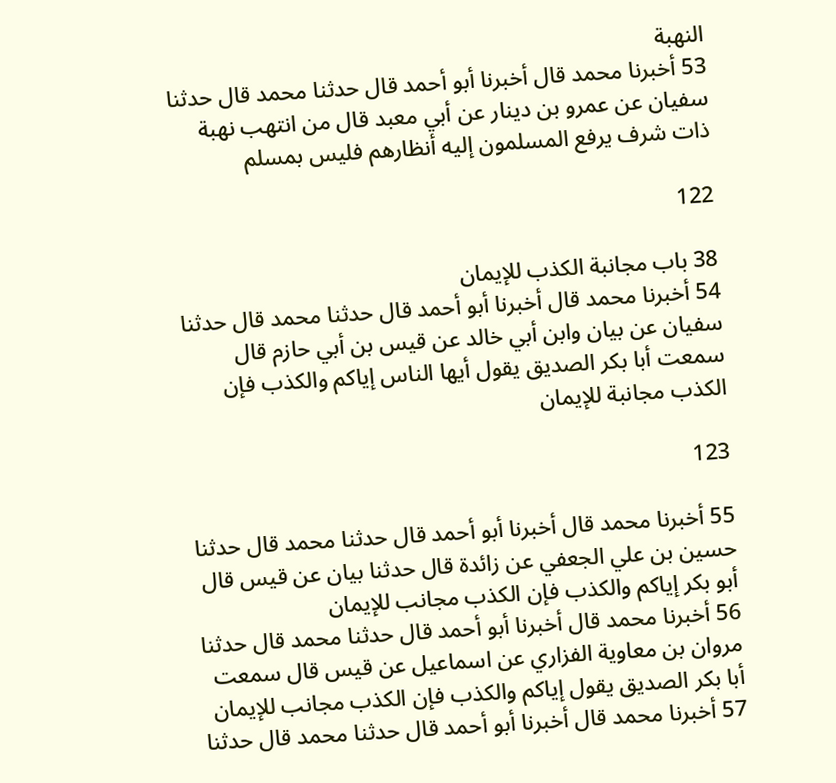النهبة
53 أخبرنا محمد قال أخبرنا أبو أحمد قال حدثنا محمد قال حدثنا سفيان عن عمرو بن دينار عن أبي معبد قال من انتهب نهبة ذات شرف يرفع المسلمون إليه أنظارهم فليس بمسلم

122

38 باب مجانبة الكذب للإيمان
54 أخبرنا محمد قال أخبرنا أبو أحمد قال حدثنا محمد قال حدثنا سفيان عن بيان وابن أبي خالد عن قيس بن أبي حازم قال سمعت أبا بكر الصديق يقول أيها الناس إياكم والكذب فإن الكذب مجانبة للإيمان

123

55 أخبرنا محمد قال أخبرنا أبو أحمد قال حدثنا محمد قال حدثنا حسين بن علي الجعفي عن زائدة قال حدثنا بيان عن قيس قال أبو بكر إياكم والكذب فإن الكذب مجانب للإيمان
56 أخبرنا محمد قال أخبرنا أبو أحمد قال حدثنا محمد قال حدثنا مروان بن معاوية الفزاري عن اسماعيل عن قيس قال سمعت أبا بكر الصديق يقول إياكم والكذب فإن الكذب مجانب للإيمان
57 أخبرنا محمد قال أخبرنا أبو أحمد قال حدثنا محمد قال حدثنا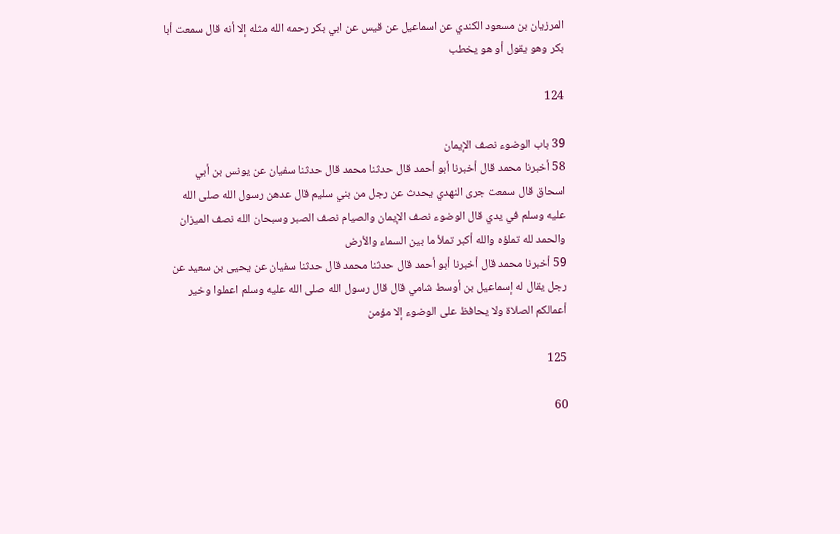المرزيان بن مسعود الكندي عن اسماعيل عن قيس عن ابي بكر رحمه الله مثله إلا أنه قال سمعت أبا بكر وهو يقول أو هو يخطب

124

39 باب الوضوء نصف الإيمان
58 أخبرنا محمد قال أخبرنا أبو أحمد قال حدثنا محمد قال حدثنا سفيان عن يونس بن أبي اسحاق قال سمعت جرى النهدي يحدث عن رجل من بني سليم قال عدهن رسول الله صلى الله عليه وسلم في يدي قال الوضوء نصف الإيمان والصيام نصف الصبر وسبحان الله نصف الميزان والحمد لله تملؤه والله أكبر تملأ ما بين السماء والأرض
59 أخبرنا محمد قال أخبرنا أبو أحمد قال حدثنا محمد قال حدثنا سفيان عن يحيى بن سعيد عن رجل يقال له إسماعيل بن أوسط شامي قال قال رسول الله صلى الله عليه وسلم اعملوا وخير أعمالكم الصلاة ولا يحافظ على الوضوء إلا مؤمن

125

60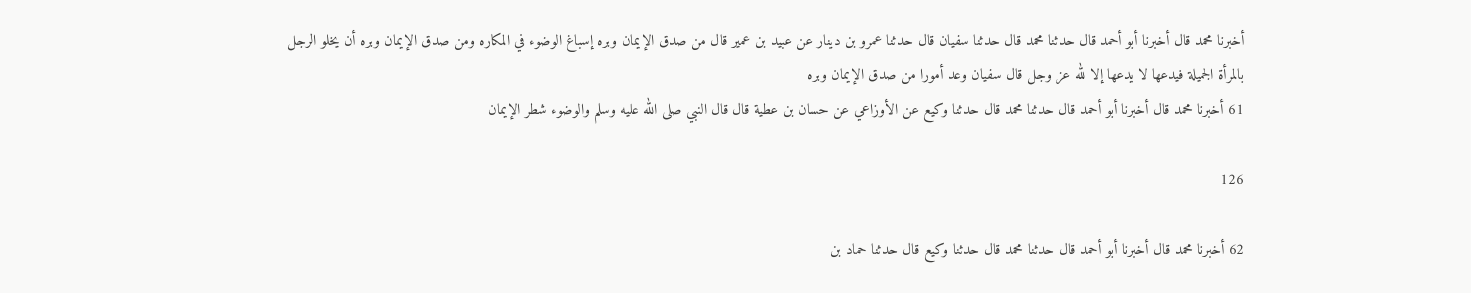أخبرنا محمد قال أخبرنا أبو أحمد قال حدثنا محمد قال حدثنا سفيان قال حدثنا عمرو بن دينار عن عبيد بن عمير قال من صدق الإيمان وبره إسباغ الوضوء في المكاره ومن صدق الإيمان وبره أن يخلو الرجل بالمرأة الجميلة فيدعها لا يدعها إلا لله عز وجل قال سفيان وعد أمورا من صدق الإيمان وبره
61 أخبرنا محمد قال أخبرنا أبو أحمد قال حدثنا محمد قال حدثنا وكيع عن الأوزاعي عن حسان بن عطية قال قال النبي صلى الله عليه وسلم والوضوء شطر الإيمان

126

62 أخبرنا محمد قال أخبرنا أبو أحمد قال حدثنا محمد قال حدثنا وكيع قال حدثنا حماد بن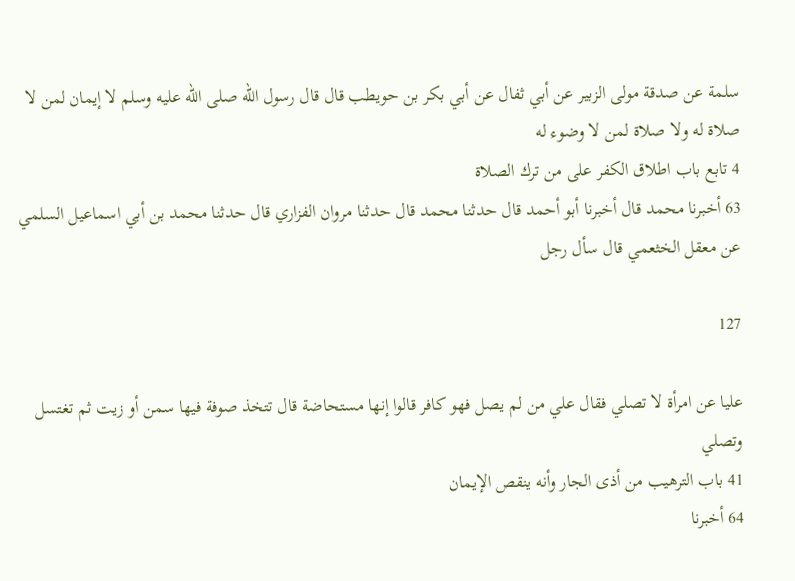سلمة عن صدقة مولى الزبير عن أبي ثفال عن أبي بكر بن حويطب قال قال رسول الله صلى الله عليه وسلم لا إيمان لمن لا صلاة له ولا صلاة لمن لا وضوء له
4 تابع باب اطلاق الكفر على من ترك الصلاة
63 أخبرنا محمد قال أخبرنا أبو أحمد قال حدثنا محمد قال حدثنا مروان الفزاري قال حدثنا محمد بن أبي اسماعيل السلمي عن معقل الخثعمي قال سأل رجل

127

عليا عن امرأة لا تصلي فقال علي من لم يصل فهو كافر قالوا إنها مستحاضة قال تتخذ صوفة فيها سمن أو زيت ثم تغتسل وتصلي
41 باب الترهيب من أذى الجار وأنه ينقص الإيمان
64 أخبرنا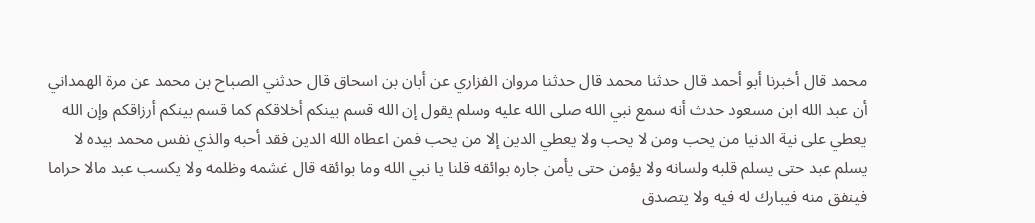محمد قال أخبرنا أبو أحمد قال حدثنا محمد قال حدثنا مروان الفزاري عن أبان بن اسحاق قال حدثني الصباح بن محمد عن مرة الهمداني أن عبد الله ابن مسعود حدث أنه سمع نبي الله صلى الله عليه وسلم يقول إن الله قسم بينكم أخلاقكم كما قسم بينكم أرزاقكم وإن الله يعطي على نية الدنيا من يحب ومن لا يحب ولا يعطي الدين إلا من يحب فمن اعطاه الله الدين فقد أحبه والذي نفس محمد بيده لا يسلم عبد حتى يسلم قلبه ولسانه ولا يؤمن حتى يأمن جاره بوائقه قلنا يا نبي الله وما بوائقه قال غشمه وظلمه ولا يكسب عبد مالا حراما فينفق منه فيبارك له فيه ولا يتصدق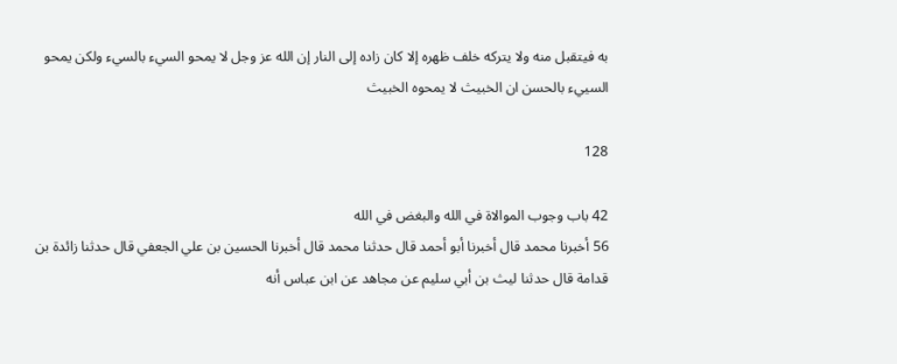به فيتقبل منه ولا يتركه خلف ظهره إلا كان زاده إلى النار إن الله عز وجل لا يمحو السيء بالسيء ولكن يمحو السييء بالحسن ان الخبيث لا يمحوه الخبيث

128

42 باب وجوب الموالاة في الله والبغض في الله
56 أخبرنا محمد قال أخبرنا أبو أحمد قال حدثنا محمد قال أخبرنا الحسين بن علي الجعفي قال حدثنا زائدة بن قدامة قال حدثنا ليث بن أبي سليم عن مجاهد عن ابن عباس أنه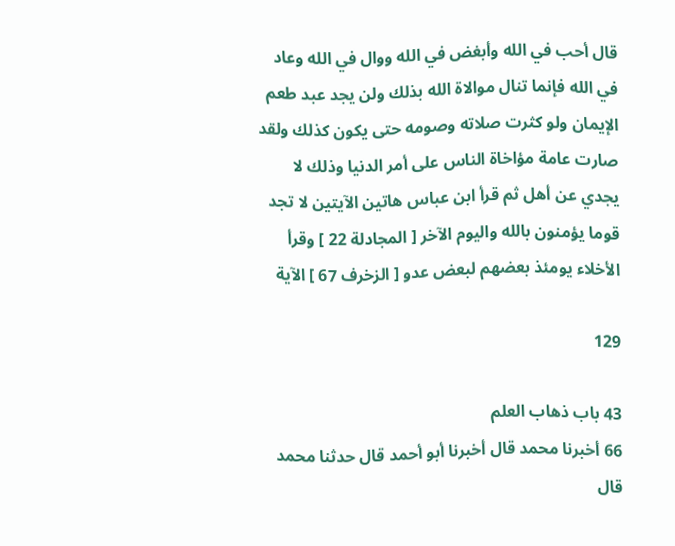قال أحب في الله وأبغض في الله ووال في الله وعاد في الله فإنما تنال موالاة الله بذلك ولن يجد عبد طعم الإيمان ولو كثرت صلاته وصومه حتى يكون كذلك ولقد صارت عامة مؤاخاة الناس على أمر الدنيا وذلك لا يجدي عن أهل ثم قرأ ابن عباس هاتين الآيتين لا تجد قوما يؤمنون بالله واليوم الآخر [ المجادلة 22 ] وقرأ الأخلاء يومئذ بعضهم لبعض عدو [ الزخرف 67 ] الآية

129

43 باب ذهاب العلم
66 أخبرنا محمد قال أخبرنا أبو أحمد قال حدثنا محمد قال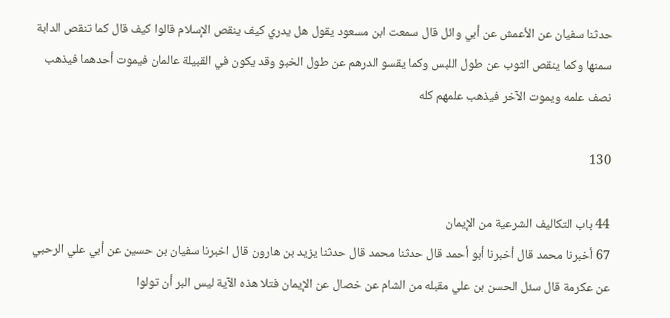حدثنا سفيان عن الأعمش عن أبي وائل قال سمعت ابن مسعود يقول هل يدري كيف ينقص الإسلام قالوا كيف قال كما تنقص الدابة سمنها وكما ينقص الثوب عن طول اللبس وكما يقسو الدرهم عن طول الخبو وقد يكون في القبيلة عالمان فيموت أحدهما فيذهب نصف علمه ويموت الآخر فيذهب علمهم كله

130

44 باب التكاليف الشرعية من الإيمان
67 أخبرنا محمد قال أخبرنا أبو أحمد قال حدثنا محمد قال حدثنا يزيد بن هارون قال اخبرنا سفيان بن حسين عن أبي علي الرحبي عن عكرمة قال سئل الحسن بن علي مقبله من الشام عن خصال عن الإيمان فتلا هذه الآية ليس البر أن تولوا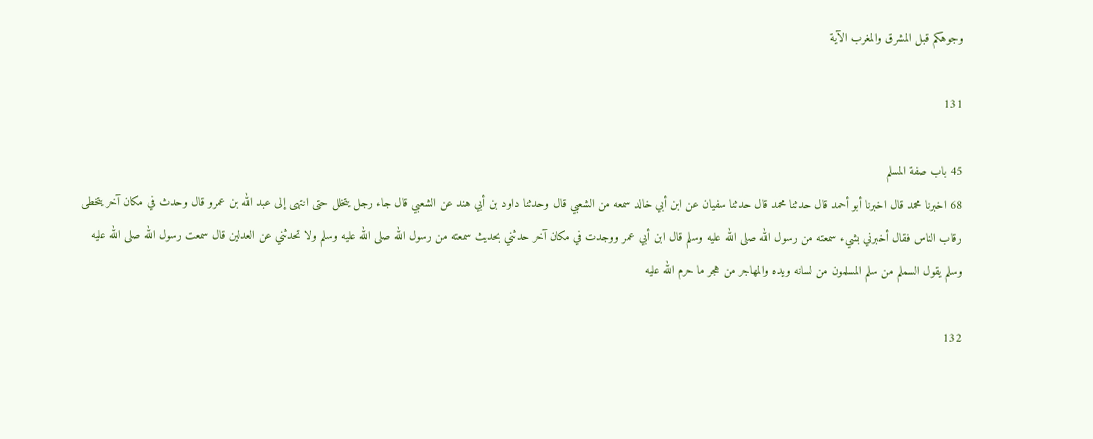وجوهكم قبل المشرق والمغرب الآية

131

45 باب صفة المسلم
68 اخبرنا محمد قال اخبرنا أبو أحمد قال حدثنا محمد قال حدثنا سفيان عن ابن أبي خالد سمعه من الشعبي قال وحدثنا داود بن أبي هند عن الشعبي قال جاء رجل يتخلل حتى انتهى إلى عبد الله بن عمرو قال وحدث في مكان آخر يتخطى رقاب الناس فقال أخبرني بشيء سمعته من رسول الله صلى الله عليه وسلم قال ابن أبي عمر ووجدت في مكان آخر حدثني بحديث سمعته من رسول الله صلى الله عليه وسلم ولا تحدثني عن العدلين قال سمعت رسول الله صلى الله عليه وسلم يقول السملم من سلم المسلمون من لسانه ويده والمهاجر من هجر ما حرم الله عليه

132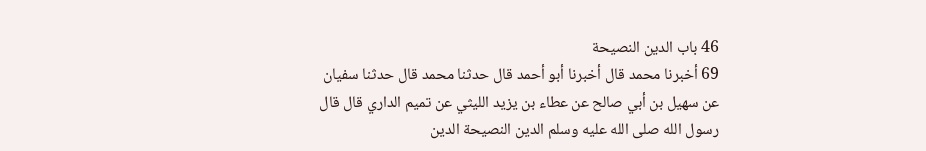46 باب الدين النصيحة
69 أخبرنا محمد قال أخبرنا أبو أحمد قال حدثنا محمد قال حدثنا سفيان عن سهيل بن أبي صالح عن عطاء بن يزيد الليثي عن تميم الداري قال قال رسول الله صلى الله عليه وسلم الدين النصيحة الدين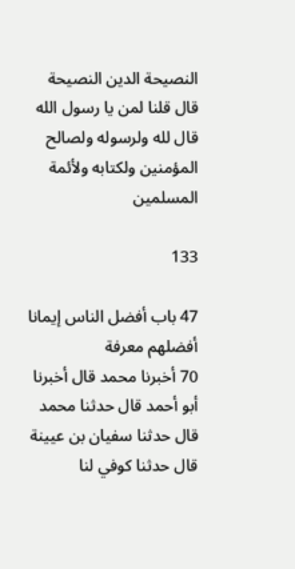النصيحة الدين النصيحة قال قلنا لمن يا رسول الله قال لله ولرسوله ولصالح المؤمنين ولكتابه ولأئمة المسلمين

133

47 باب أفضل الناس إيمانا أفضلهم معرفة
70 أخبرنا محمد قال أخبرنا أبو أحمد قال حدثنا محمد قال حدثنا سفيان بن عيينة قال حدثنا كوفي لنا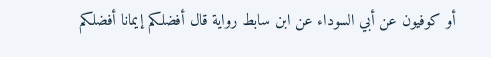أو كوفيون عن أبي السوداء عن ابن سابط رواية قال أفضلكم إيمانا أفضلكم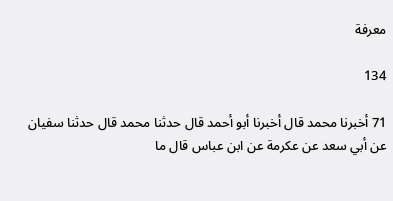معرفة

134

71 أخبرنا محمد قال أخبرنا أبو أحمد قال حدثنا محمد قال حدثنا سفيان عن أبي سعد عن عكرمة عن ابن عباس قال ما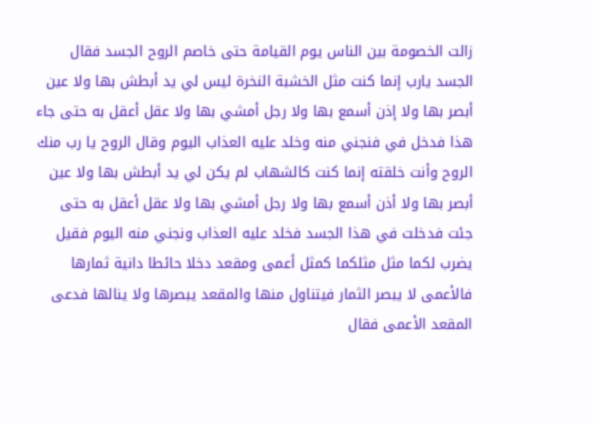زالت الخصومة بين الناس يوم القيامة حتى خاصم الروح الجسد فقال الجسد يارب إنما كنت مثل الخشبة النخرة ليس لي يد أبطش بها ولا عين أبصر بها ولا إذن أسمع بها ولا رجل أمشي بها ولا عقل أعقل به حتى جاء هذا فدخل في فنجني منه وخلد عليه العذاب اليوم وقال الروح يا رب منك الروح وأنت خلقته إنما كنت كالشهاب لم يكن لي يد أبطش بها ولا عين أبصر بها ولا أذن أسمع بها ولا رجل أمشي بها ولا عقل أعقل به حتى جئت فدخلت في هذا الجسد فخلد عليه العذاب ونجني منه اليوم فقيل يضرب لكما مثل مثلكما كمثل أعمى ومقعد دخلا حائطا دانية ثمارها فالأعمى لا يبصر الثمار فيتناول منها والمقعد يبصرها ولا ينالها فدعى المقعد الأعمى فقال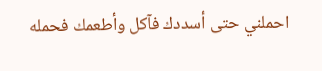احملني حتى أسددك فآكل وأطعمك فحمله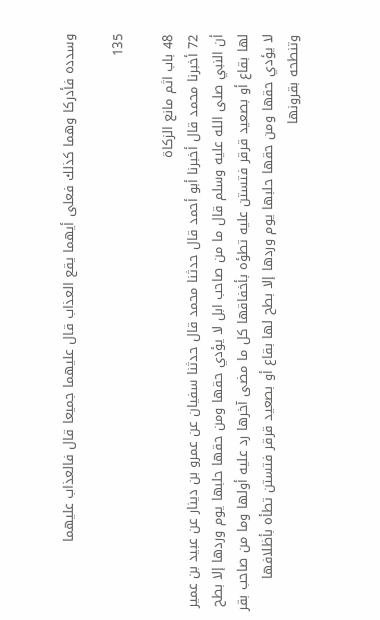وسدده فأدركا وهما كذلك فعلى أيهما يقع العذاب قال عليهما جميعا قال فالعذاب عليهما

135

48 باب اثم مانع الزكاة
72 أخبرنا محمد قال أخبرنا أبو أحمد قال حدثنا محمد قال حدثنا سفيان عن عمرو بن دينار عن عبيد بن عمير أن النبي صلى الله عليه وسلم قال ما من صاحب ابل لا يؤدي حقها ومن حقها حلبها يوم وردها إلا بطح لها بقاع أو بصعيد قرقر فتستن عليه تطؤه بأخفاقها كل ما مضى آخرها رد عليه أولها وما من صاحب بقر لا يؤدي حقها ومن حقها حلبها يوم وردها إلا بطح لها بقاع أو بصعيد قرقر فتستن تطأه بأظلافها وتنطحه بقرونها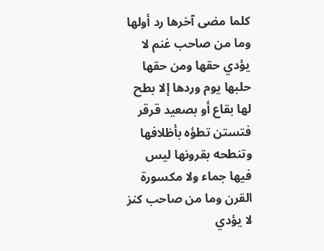كلما مضى آخرها رد أولها وما من صاحب غنم لا يؤدي حقها ومن حقها حلبها يوم وردها إلا بطح لها بقاع أو بصعيد قرقر فتستن تطؤه بأظلافها وتنطحه بقرونها ليس فيها جماء ولا مكسورة القرن وما من صاحب كنز لا يؤدي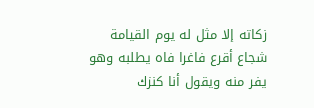زكاته إلا مثل له يوم القيامة شجاع أقرع فاغرا فاه يطلبه وهو يفر منه ويقول أنا كنزك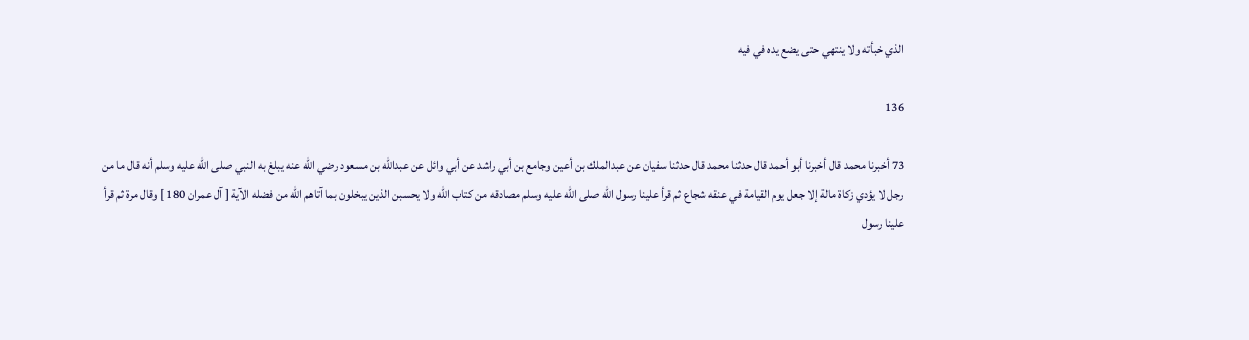الذي خبأته ولا ينتهي حتى يضع يده في فيه

136

73 أخبرنا محمد قال أخبرنا أبو أحمد قال حدثنا محمد قال حدثنا سفيان عن عبدالملك بن أعين وجامع بن أبي راشد عن أبي وائل عن عبدالله بن مسعود رضي الله عنه يبلغ به النبي صلى الله عليه وسلم أنه قال ما من رجل لا يؤدي زكاة مالة إلا جعل يوم القيامة في عنقه شجاع ثم قرأ علينا رسول الله صلى الله عليه وسلم مصادقه من كتاب الله ولا يحسبن الذين يبخلون بما آتاهم الله من فضله الآية [ آل عمران 180 ] وقال مرة ثم قرأ علينا رسول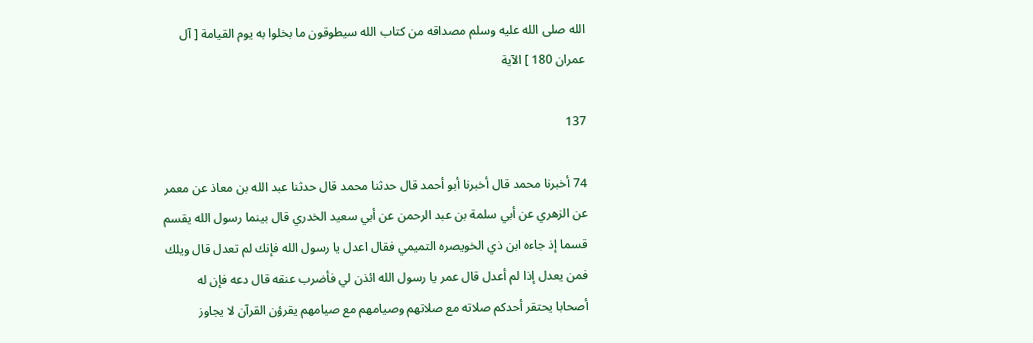الله صلى الله عليه وسلم مصداقه من كتاب الله سيطوقون ما بخلوا به يوم القيامة [ آل عمران 180 ] الآية

137

74 أخبرنا محمد قال أخبرنا أبو أحمد قال حدثنا محمد قال حدثنا عبد الله بن معاذ عن معمر عن الزهري عن أبي سلمة بن عبد الرحمن عن أبي سعيد الخدري قال بينما رسول الله يقسم قسما إذ جاءه ابن ذي الخويصره التميمي فقال اعدل يا رسول الله فإنك لم تعدل قال ويلك فمن يعدل إذا لم أعدل قال عمر يا رسول الله ائذن لي فأضرب عنقه قال دعه فإن له أصحابا يحتقر أحدكم صلاته مع صلاتهم وصيامهم مع صيامهم يقرؤن القرآن لا يجاوز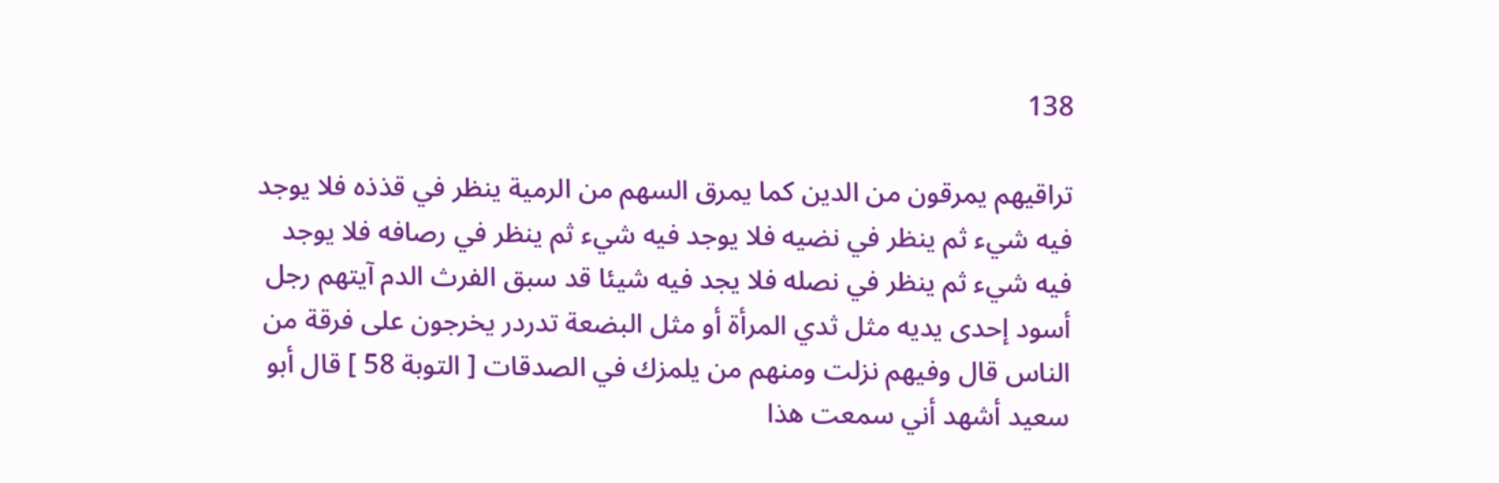138

تراقيهم يمرقون من الدين كما يمرق السهم من الرمية ينظر في قذذه فلا يوجد فيه شيء ثم ينظر في نضيه فلا يوجد فيه شيء ثم ينظر في رصافه فلا يوجد فيه شيء ثم ينظر في نصله فلا يجد فيه شيئا قد سبق الفرث الدم آيتهم رجل أسود إحدى يديه مثل ثدي المرأة أو مثل البضعة تدردر يخرجون على فرقة من الناس قال وفيهم نزلت ومنهم من يلمزك في الصدقات [ التوبة 58 ] قال أبو سعيد أشهد أني سمعت هذا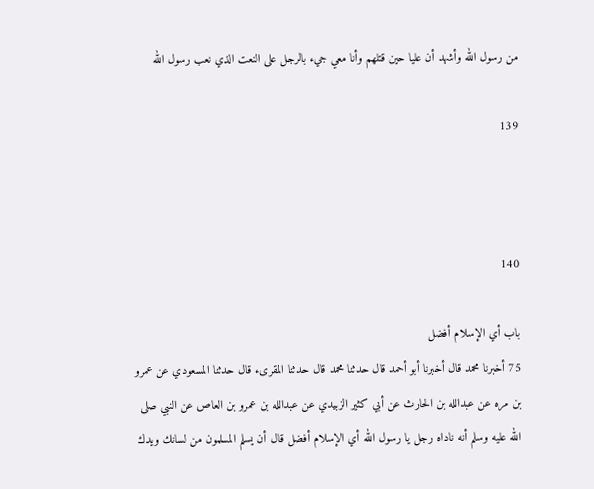من رسول الله وأشهد أن عليا حين قتلهم وأنا معي جيء بالرجل على النعت الذي نعب رسول الله

139



140

باب أي الإسلام أفضل
75 أخبرنا محمد قال أخبرنا أبو أحمد قال حدثنا محمد قال حدثنا المقرىء قال حدثنا المسعودي عن عمرو بن مره عن عبدالله بن الحارث عن أبي كثير الزبيدي عن عبدالله بن عمرو بن العاص عن النبي صلى الله عليه وسلم أنه ناداه رجل يا رسول الله أي الإسلام أفضل قال أن يسلم المسلمون من لسانك ويدك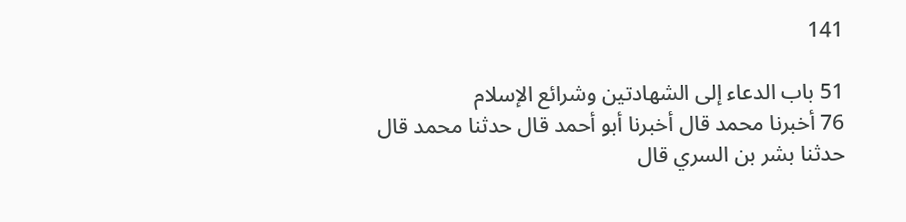141

51 باب الدعاء إلى الشهادتين وشرائع الإسلام
76 أخبرنا محمد قال أخبرنا أبو أحمد قال حدثنا محمد قال حدثنا بشر بن السري قال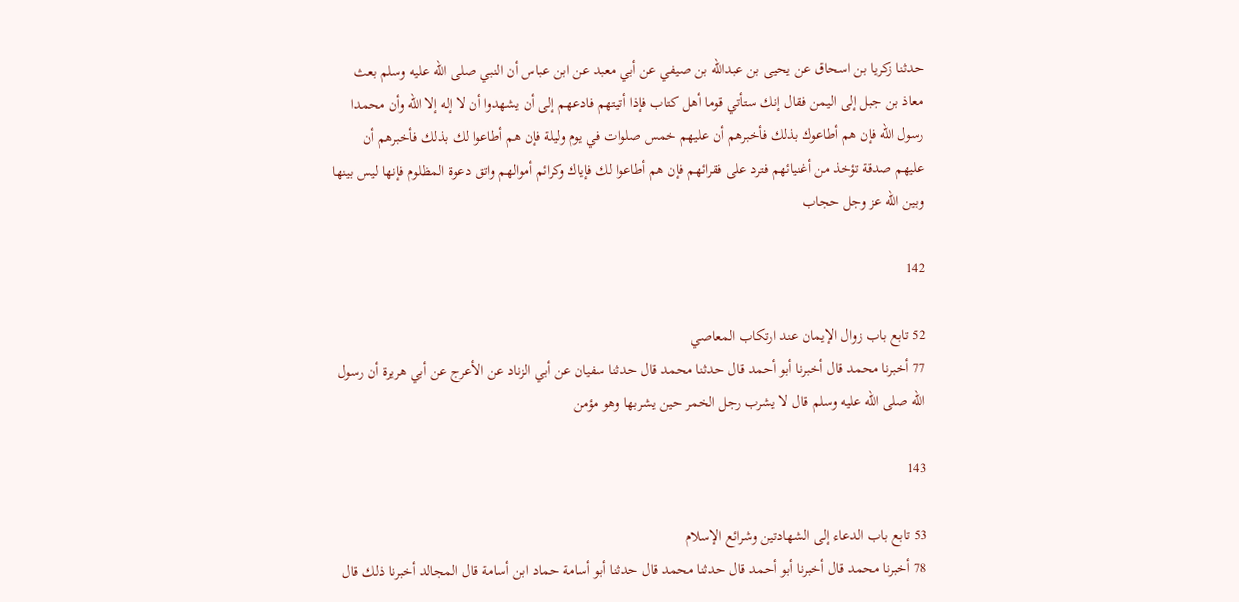حدثنا زكريا بن اسحاق عن يحيى بن عبدالله بن صيفي عن أبي معبد عن ابن عباس أن النبي صلى الله عليه وسلم بعث معاذ بن جبل إلى اليمن فقال إنك ستأتي قوما أهل كتاب فإذا أتيتهم فادعهم إلى أن يشهدوا أن لا إله إلا الله وأن محمدا رسول الله فإن هم أطاعوك بذلك فأخبرهم أن عليهم خمس صلوات في يوم وليلة فإن هم أطاعوا لك بذلك فأخبرهم أن عليهم صدقة تؤخذ من أغنيائهم فترد على فقرائهم فإن هم أطاعوا لك فإياك وكرائم أموالهم واتق دعوة المظلوم فإنها ليس بينها وبين الله عز وجل حجاب

142

52 تابع باب زوال الإيمان عند ارتكاب المعاصي
77 أخبرنا محمد قال أخبرنا أبو أحمد قال حدثنا محمد قال حدثنا سفيان عن أبي الزناد عن الأعرج عن أبي هريرة أن رسول الله صلى الله عليه وسلم قال لا يشرب رجل الخمر حين يشربها وهو مؤمن

143

53 تابع باب الدعاء إلى الشهادتين وشرائع الإسلام
78 أخبرنا محمد قال أخبرنا أبو أحمد قال حدثنا محمد قال حدثنا أبو أسامة حماد ابن أسامة قال المجالد أخبرنا ذلك قال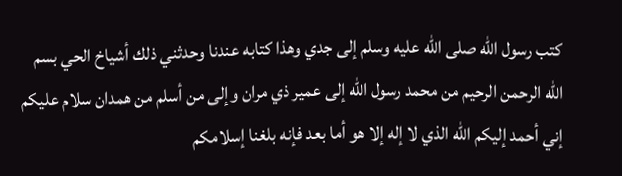كتب رسول الله صلى الله عليه وسلم إلى جدي وهذا كتابه عندنا وحدثني ذلك أشياخ الحي بسم الله الرحمن الرحيم من محمد رسول الله إلى عمير ذي مران وإلى من أسلم من همدان سلام عليكم إني أحمد إليكم الله الذي لا إله إلا هو أما بعد فإنه بلغنا إسلامكم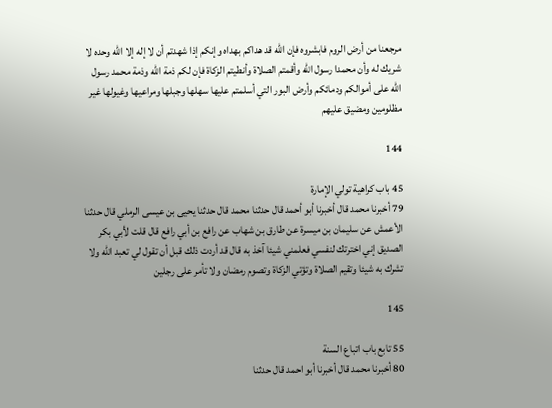مرجعنا من أرض الروم فابشروه فإن الله قد هداكم بهداه وإنكم إذا شهدتم أن لا إله إلا الله وحده لا شريك له وأن محمدا رسول الله وأقمتم الصلاة وأنطيتم الزكاة فإن لكم ذمة الله وذمة محمد رسول الله على أموالكم ودمائكم وأرض البور التي أسلمتم عليها سهلها وجبلها ومراعيها وغيولها غير مظلومين ومضيق عليهم

144

45 باب كراهية تولي الإمارة
79 أخبرنا محمد قال أخبرنا أبو أحمد قال حدثنا محمد قال حدثنا يحيى بن عيسى الرملي قال حدثنا الأعمش عن سليمان بن ميسرة عن طارق بن شهاب عن رافع بن أبي رافع قال قلت لأبي بكر الصديق إني اخترتك لنفسي فعلمني شيئا آخذ به قال قد أردت ذلك قبل أن تقول لي تعبد الله ولا تشرك به شيئا وتقيم الصلاة وتؤتي الزكاة وتصوم رمضان ولا تأمر على رجلين

145

55 تابع باب اتباع السنة
80 أخبرنا محمد قال أخبرنا أبو احمد قال حدثنا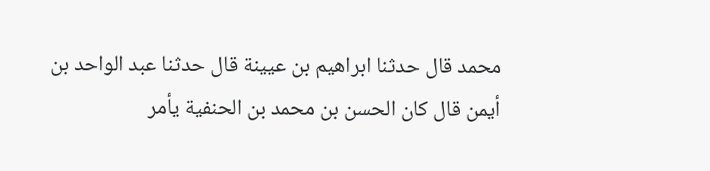محمد قال حدثنا ابراهيم بن عيينة قال حدثنا عبد الواحد بن أيمن قال كان الحسن بن محمد بن الحنفية يأمر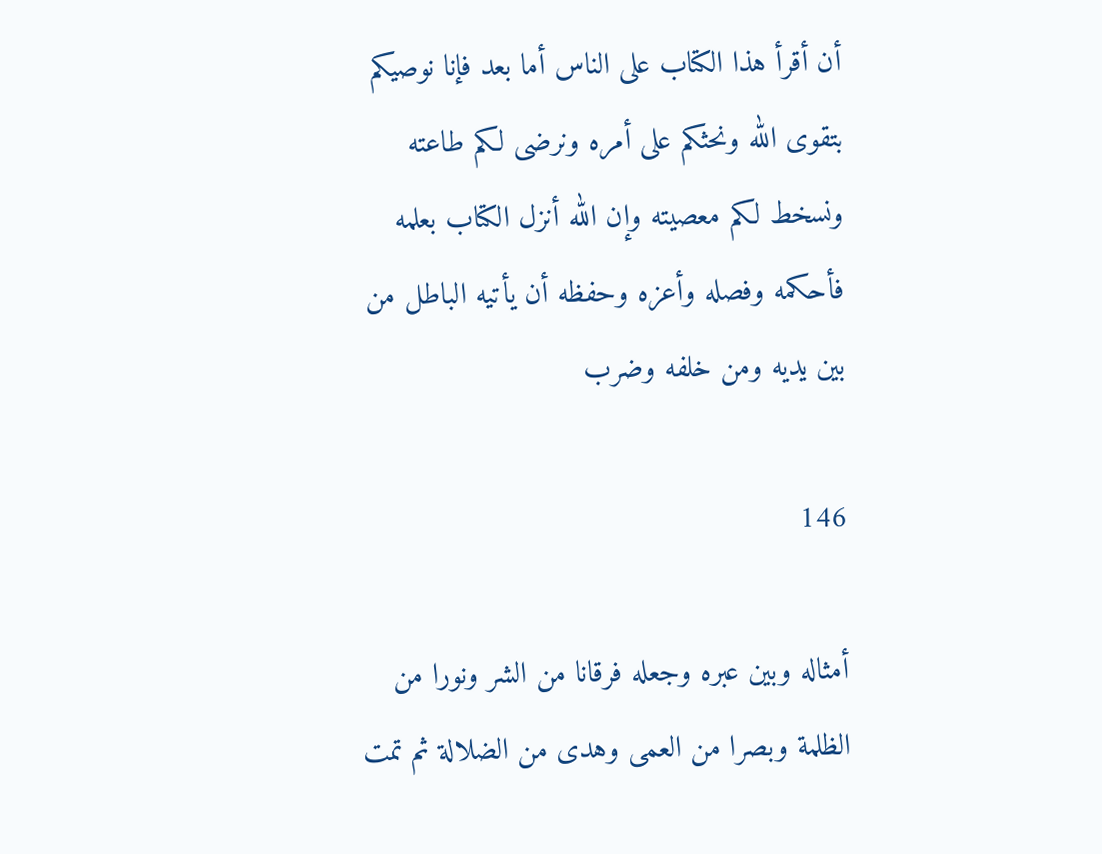أن أقرأ هذا الكتاب على الناس أما بعد فإنا نوصيكم بتقوى الله ونحثكم على أمره ونرضى لكم طاعته ونسخط لكم معصيته وإن الله أنزل الكتاب بعلمه فأحكمه وفصله وأعزه وحفظه أن يأتيه الباطل من بين يديه ومن خلفه وضرب

146

أمثاله وبين عبره وجعله فرقانا من الشر ونورا من الظلمة وبصرا من العمى وهدى من الضلالة ثم تمت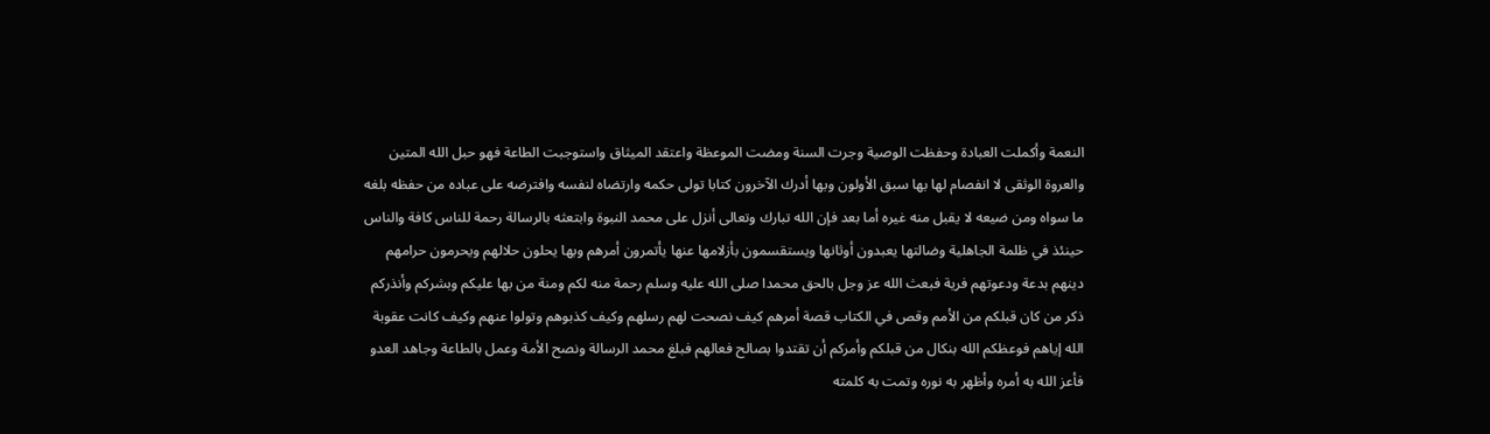النعمة وأكملت العبادة وحفظت الوصية وجرت السنة ومضت الموعظة واعتقد الميثاق واستوجبت الطاعة فهو حبل الله المتين والعروة الوثقى لا انفصام لها بها سبق الأولون وبها أدرك الآخرون كتابا تولى حكمه وارتضاه لنفسه وافترضه على عباده من حفظه بلغه ما سواه ومن ضيعه لا يقبل منه غيره أما بعد فإن الله تبارك وتعالى أنزل على محمد النبوة وابتعثه بالرسالة رحمة للناس كافة والناس حينئذ في ظلمة الجاهلية وضالتها يعبدون أوثانها ويستقسمون بأزلامها عنها يأتمرون أمرهم وبها يحلون حلالهم ويحرمون حرامهم دينهم بدعة ودعوتهم فرية فبعث الله عز وجل بالحق محمدا صلى الله عليه وسلم رحمة منه لكم ومنة من بها عليكم وبشركم وأنذركم ذكر من كان قبلكم من الأمم وقص في الكتاب قصة أمرهم كيف نصحت لهم رسلهم وكيف كذبوهم وتولوا عنهم وكيف كانت عقوبة الله إياهم فوعظكم الله بنكال من قبلكم وأمركم أن تقتدوا بصالح فعالهم فبلغ محمد الرسالة ونصح الأمة وعمل بالطاعة وجاهد العدو فأعز الله به أمره وأظهر به نوره وتمت به كلمته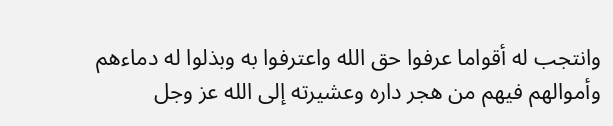وانتجب له أقواما عرفوا حق الله واعترفوا به وبذلوا له دماءهم وأموالهم فيهم من هجر داره وعشيرته إلى الله عز وجل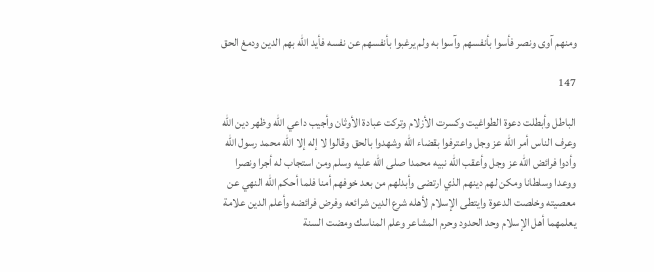ومنهم آوى ونصر فأسوا بأنفسهم وآسوا به ولم يرغبوا بأنفسهم عن نفسه فأيد الله بهم الدين ودمغ الحق

147

الباطل وأبطلت دعوة الطواغيت وكسرت الأزلام وتركت عبادة الأوثان وأجيب داعي الله وظهر دين الله وعرف الناس أمر الله عز وجل واعترفوا بقضاء الله وشهدوا بالحق وقالوا لا إله إلا الله محمد رسول الله وأدوا فرائض الله عز وجل وأعقب الله نبيه محمدا صلى الله عليه وسلم ومن استجاب له أجرا ونصرا ووعدا وسلطانا ومكن لهم دينهم الذي ارتضى وأبدلهم من بعد خوفهم أمنا فلما أحكم الله النهي عن معصيته وخلصت الدعوة وايتطى الإسلام لأهله شرع الدين شرائعه وفرض فرائضه وأعلم الدين علامة يعلمهما أهل الإسلام وحد الحدود وحرم المشاعر وعلم المناسك ومضت السنة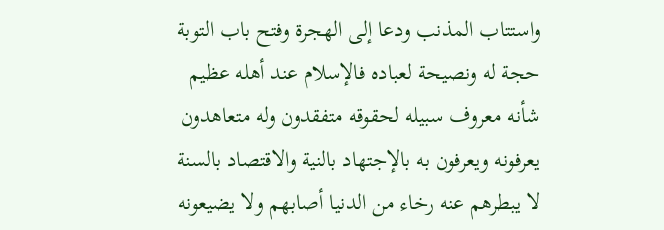واستتاب المذنب ودعا إلى الهجرة وفتح باب التوبة حجة له ونصيحة لعباده فالإسلام عند أهله عظيم شأنه معروف سبيله لحقوقه متفقدون وله متعاهدون يعرفونه ويعرفون به بالإجتهاد بالنية والاقتصاد بالسنة لا يبطرهم عنه رخاء من الدنيا أصابهم ولا يضيعونه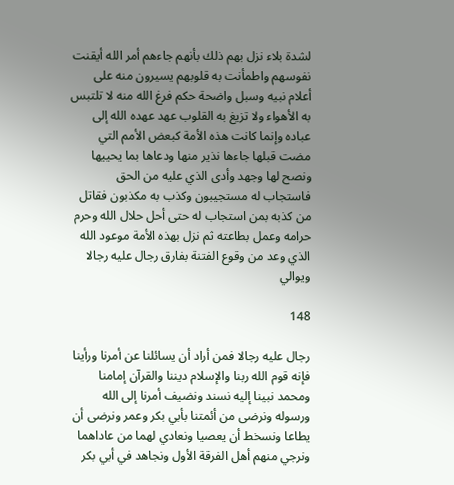لشدة بلاء نزل بهم ذلك بأنهم جاءهم أمر الله أيقنت نفوسهم واطمأنت به قلوبهم يسيرون منه على أعلام نبيه وسبل واضحة حكم فرغ الله منه لا تلتبس به الأهواء ولا تزيغ به القلوب عهد عهده الله إلى عباده وإنما كانت هذه الأمة كبعض الأمم التي مضت قبلها جاءها نذير منها ودعاها بما يحييها ونصح لها وجهد وأدى الذي عليه من الحق فاستجاب له مستجيبون وكذب به مكذبون فقاتل من كذبه بمن استجاب له حتى أحل حلال الله وحرم حرامه وعمل بطاعته ثم نزل بهذه الأمة موعود الله الذي وعد من وقوع الفتنة بفارق رجال عليه رجالا ويوالي

148

رجال عليه رجالا فمن أراد أن يسائلنا عن أمرنا ورأينا فإنه قوم الله ربنا والإسلام ديننا والقرآن إمامنا ومحمد نبينا إليه نسند ونضيف أمرنا إلى الله ورسوله ونرضى من أئمتنا بأبي بكر وعمر ونرضى أن يطاعا ونسخط أن يعصيا ونعادي لهما من عاداهما ونرجي منهم أهل الفرقة الأول ونجاهد في أبي بكر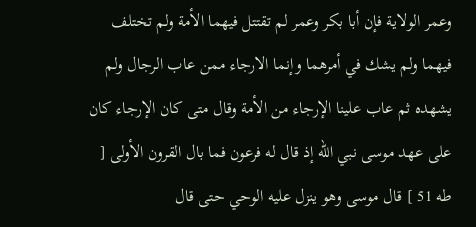وعمر الولاية فإن أبا بكر وعمر لم تقتتل فيهما الأمة ولم تختلف فيهما ولم يشك في أمرهما وإنما الارجاء ممن عاب الرجال ولم يشهده ثم عاب علينا الإرجاء من الأمة وقال متى كان الإرجاء كان على عهد موسى نبي الله إذ قال له فرعون فما بال القرون الأولى [ طه 51 ] قال موسى وهو ينزل عليه الوحي حتى قال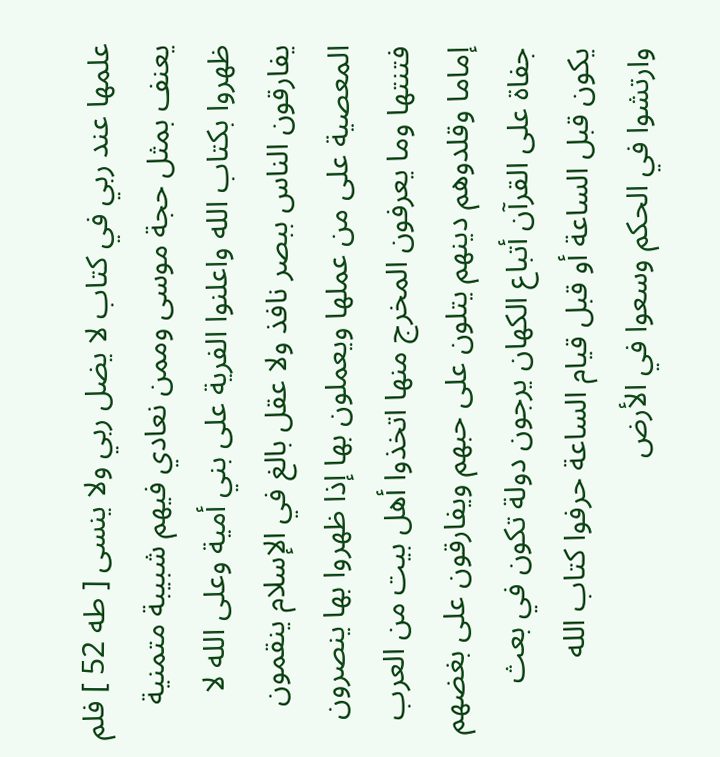علمها عند ربي في كتاب لا يضل ربي ولا ينسى [ طه 52 ] فلم يعنف بمثل حجة موسى وممن نعادي فيهم شبيبة متمنية ظهروا بكتاب الله واعلنوا الفرية على بني أمية وعلى الله لا يفارقون الناس ببصر نافذ ولا عقل بالغ في الإسلام ينقمون المعصية على من عملها ويعملون بها إذا ظهروا بها ينصرون فتنتها وما يعرفون المخرج منها اتخذوا أهل بيت من العرب إماما وقلدوهم دينهم يتلون على حبهم ويفارقون على بغضهم جفاة على القرآن أتباع الكهان يرجون دولة تكون في بعث يكون قبل الساعة أو قبل قيام الساعة حرفوا كتاب الله وارتشوا في الحكم وسعوا في الأرض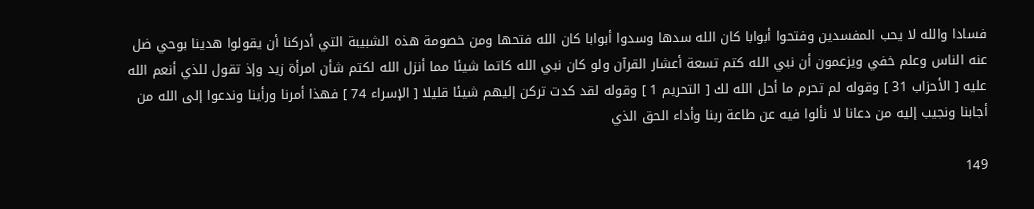فسادا والله لا يحب المفسدين وفتحوا أبوابا كان الله سدها وسدوا أبوابا كان الله فتحها ومن خصومة هذه الشبيبة التي أدركنا أن يقولوا هدينا بوحي ضل عنه الناس وعلم خفي ويزعمون أن نبي الله كتم تسعة أعشار القرآن ولو كان نبي الله كاتما شيئا مما أنزل الله لكتم شأن امرأة زيد وإذ تقول للذي أنعم الله عليه [ الأحزاب 31 ] وقوله لم تحرم ما أحل الله لك [ التحريم 1 ] وقوله لقد كدت تركن إليهم شيئا قليلا [ الإسراء 74 ] فهذا أمرنا ورأينا وندعوا إلى الله من أجابنا ونجيب إليه من دعانا لا نألوا فيه عن طاعة ربنا وأداء الحق الذي

149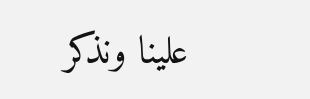علينا ونذكر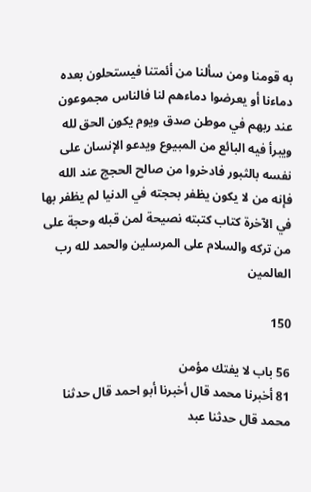به قومنا ومن سألنا من أئمتنا فيستحلون بعده دماءنا أو يعرضوا دماءهم لنا فالناس مجموعون عند ربهم في موطن صدق ويوم يكون الحق لله ويبرأ فيه البائع من المبيوع ويدعو الإنسان على نفسه بالثبور فادخروا من صالح الحجج عند الله فإنه من لا يكون يظفر بحجته في الدنيا لم يظفر بها في الآخرة كتاب كتبته نصيحة لمن قبله وحجة على من تركه والسلام على المرسلين والحمد لله رب العالمين

150

56 باب لا يفتك مؤمن
81 أخبرنا محمد قال أخبرنا أبو احمد قال حدثنا محمد قال حدثنا عبد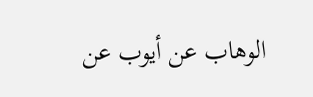الوهاب عن أيوب عن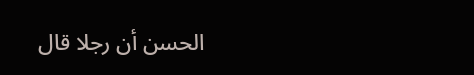الحسن أن رجلا قال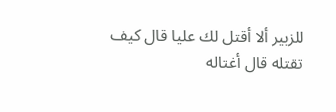للزبير ألا أقتل لك عليا قال كيف تقتله قال أغتاله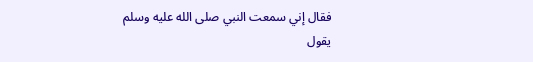فقال إني سمعت النبي صلى الله عليه وسلم يقول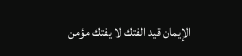الإيمان قيد الفتك لا يفتك مؤمن